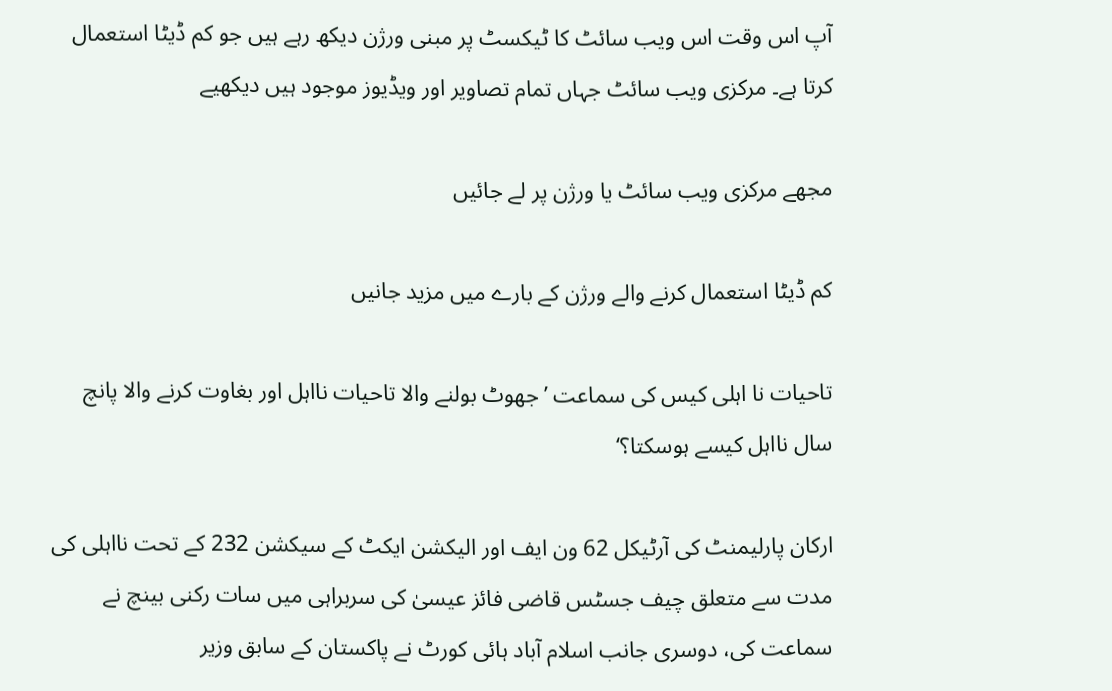آپ اس وقت اس ویب سائٹ کا ٹیکسٹ پر مبنی ورژن دیکھ رہے ہیں جو کم ڈیٹا استعمال کرتا ہے۔ مرکزی ویب سائٹ جہاں تمام تصاویر اور ویڈیوز موجود ہیں دیکھیے

مجھے مرکزی ویب سائٹ یا ورژن پر لے جائیں

کم ڈیٹا استعمال کرنے والے ورژن کے بارے میں مزید جانیں

تاحیات نا اہلی کیس کی سماعت ’جھوٹ بولنے والا تاحیات نااہل اور بغاوت کرنے والا پانچ سال نااہل کیسے ہوسکتا؟‘

ارکان پارلیمنٹ کی آرٹیکل 62 ون ایف اور الیکشن ایکٹ کے سیکشن 232 کے تحت نااہلی کی مدت سے متعلق چیف جسٹس قاضی فائز عیسیٰ کی سربراہی میں سات رکنی بینچ نے سماعت کی، دوسری جانب اسلام آباد ہائی کورٹ نے پاکستان کے سابق وزیر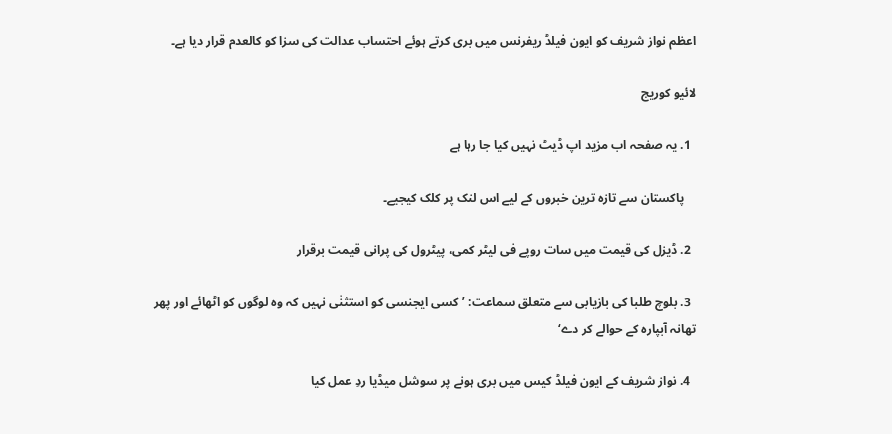اعظم نواز شریف کو ایون فیلڈ ریفرنس میں بری کرتے ہوئے احتساب عدالت کی سزا کو کالعدم قرار دیا ہے۔

لائیو کوریج

  1. یہ صفحہ اب مزید اپ ڈیٹ نہیں کیا جا رہا ہے

    پاکستان سے تازہ ترین خبروں کے لیے اس لنک پر کلک کیجیے۔

  2. ڈیزل کی قیمت میں سات روپے فی لیٹر کمی، پیٹرول کی پرانی قیمت برقرار

  3. بلوچ طلبا کی بازیابی سے متعلق سماعت: ’کسی ایجنسی کو استثنٰی نہیں کہ وہ لوگوں کو اٹھائے اور پھر تھانہ آبپارہ کے حوالے کر دے‘

  4. نواز شریف کے ایون فیلڈ کیس میں بری ہونے پر سوشل میڈیا ردِ عمل کیا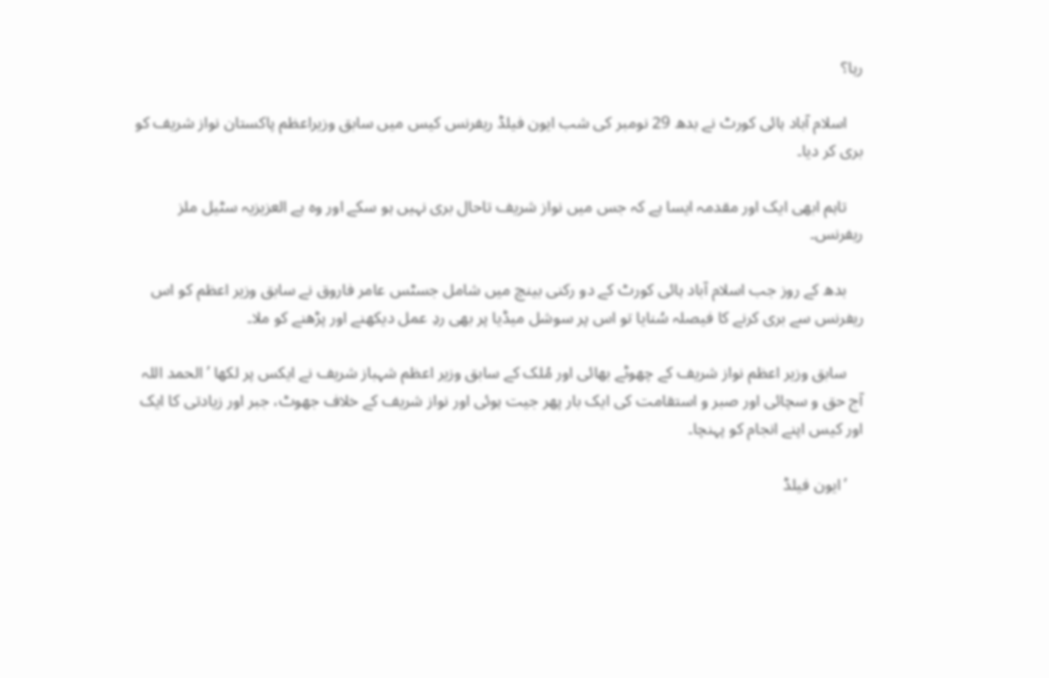رہا؟

    اسلام آباد ہائی کورٹ نے بدھ 29 نومبر کی شب ایون فیلڈ ریفرنس کیس میں سابق وزیراعظم پاکستان نواز شریف کو بری کر دیا۔

    تاہم ابھی ایک اور مقدمہ ایسا ہے کہ جس میں نواز شریف تاحال بری نہیں ہو سکے اور وہ ہے العزیزیہ سٹیل ملز ریفرنس۔

    بدھ کے روز جب اسلام آباد ہائی کورٹ کے دو رکنی بینچ میں شامل جسٹس عامر فاروق نے سابق وزیر اعظم کو اس ریفرنس سے بری کرنے کا فیصلہ سُنایا تو اس پر سوشل میڈیا پر بھی ردِ عمل دیکھنے اور پڑھنے کو ملا۔

    سابق وزیر اعظم نواز شریف کے چھوٹے بھائی اور مُلک کے سابق وزیر اعظم شہباز شریف نے ایکس پر لکھا ’الحمد اللہ آج حق و سچائی اور صبر و استقامت کی ایک بار پھر جیت ہوئی اور نواز شریف کے خلاف جھوٹ، جبر اور زیادتی کا ایک اور کیس اپنے انجام کو پہنچا۔

    ’ایون فیلڈ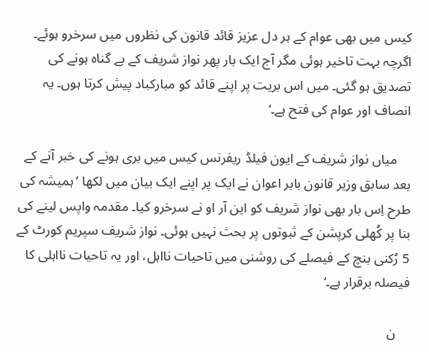کیس میں بھی عوام کے ہر دل عزیز قائد قانون کی نظروں میں سرخرو ہوئے۔ اگرچہ بہت تاخیر ہوئی مگر آج ایک بار پھر نواز شریف کے بے گناہ ہونے کی تصدیق ہو گئی۔ میں اس بریت پر اپنے قائد کو مبارکباد پیش کرتا ہوں۔ یہ انصاف اور عوام کی فتح ہے۔‘

    میاں نواز شریف کے ایون فیلڈ ریفرنس کیس میں بری ہونے کی خبر آنے کے بعد سابق وزیر قانون بابر اعوان نے ایک پر اپنے ایک بیان میں لکھا ’ہمیشہ کی طرح اِس بار بھی نواز شریف کو این آر او نے سرخرو کیا۔ مقدمہ واپس لینے کی بنا پر کُھلی کرپشن کے ثبوتوں پر بحث نہیں ہوئی۔ نواز شریف سپریم کورٹ کے 5 رُکنی بنچ کے فیصلے کی روشنی میں تاحیات نااہل، اور یہ تاحیات نااہلی کا فیصلہ برقرار ہے۔‘

    ن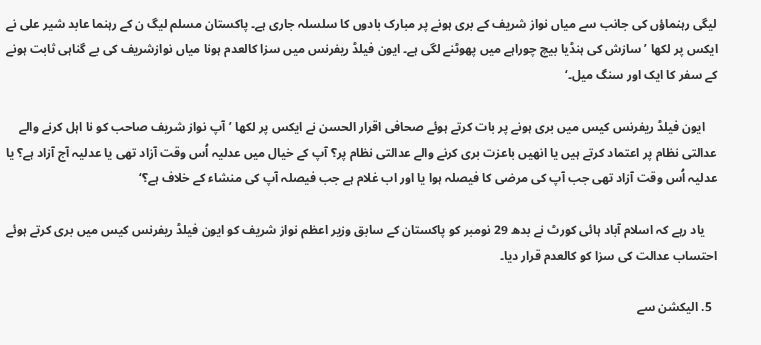لیگی رہنماؤں کی جانب سے میاں نواز شریف کے بری ہونے پر مبارک بادوں کا سلسلہ جاری ہے۔ پاکستان مسلم لیگ ن کے رہنما عابد شیر علی نے ایکس پر لکھا ’سازش کی ہنڈیا بیچ چوراہے میں پھوٹنے لگی ہے۔ ایون فیلڈ ریفرنس میں سزا کالعدم ہونا میاں نوازشریف کی بے گناہی ثابت ہونے کے سفر کا ایک اور سنگ میل۔‘

    ایون فیلڈ ریفرنس کیس میں بری ہونے پر بات کرتے ہوئے صحافی اقرار الحسن نے ایکس پر لکھا ’آپ نواز شریف صاحب کو نا اہل کرنے والے عدالتی نظام پر اعتماد کرتے ہیں یا انھیں باعزت بری کرنے والے عدالتی نظام پر؟ آپ کے خیال میں عدلیہ اُس وقت آزاد تھی یا عدلیہ آج آزاد ہے؟ یا عدلیہ اُس وقت آزاد تھی جب آپ کی مرضی کا فیصلہ ہوا یا اور اب غلام ہے جب فیصلہ آپ کی منشاء کے خلاف ہے؟‘

    یاد رہے کہ اسلام آباد ہائی کورٹ نے بدھ 29 نومبر کو پاکستان کے سابق وزیر اعظم نواز شریف کو ایون فیلڈ ریفرنس کیس میں بری کرتے ہوئے احتساب عدالت کی سزا کو کالعدم قرار دیا۔

  5. الیکشن سے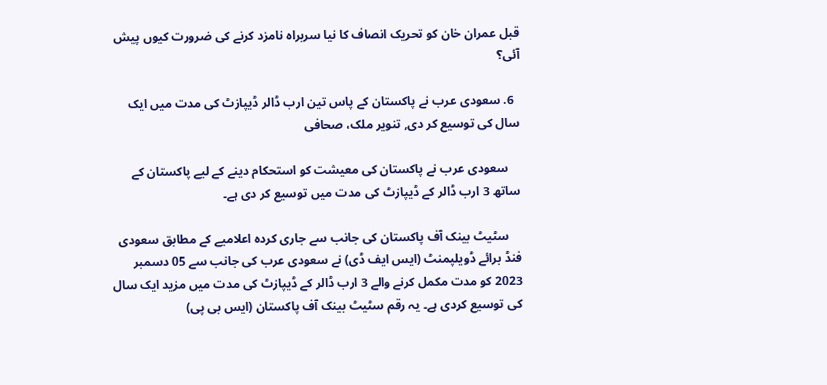قبل عمران خان کو تحریک انصاف کا نیا سربراہ نامزد کرنے کی ضرورت کیوں پیش آئی؟

  6. سعودی عرب نے پاکستان کے پاس تین ارب ڈالر ڈیپازٹ کی مدت میں ایک سال کی توسیع کر دی, تنویر ملک، صحافی

    سعودی عرب نے پاکستان کی معیشت کو استحکام دینے کے لیے پاکستان کے ساتھ 3 ارب ڈالر کے ڈیپازٹ کی مدت میں توسیع کر دی ہے۔

    سٹیٹ بینک آف پاکستان کی جانب سے جاری کردہ اعلامیے کے مطابق سعودی فنڈ برائے ڈویلپمنٹ (ایس ایف ڈی) نے سعودی عرب کی جانب سے 05 دسمبر 2023 کو مدت مکمل کرنے والے 3 ارب ڈالر کے ڈیپازٹ کی مدت میں مزید ایک سال کی توسیع کردی ہے۔ یہ رقم سٹیٹ بینک آف پاکستان (ایس بی پی)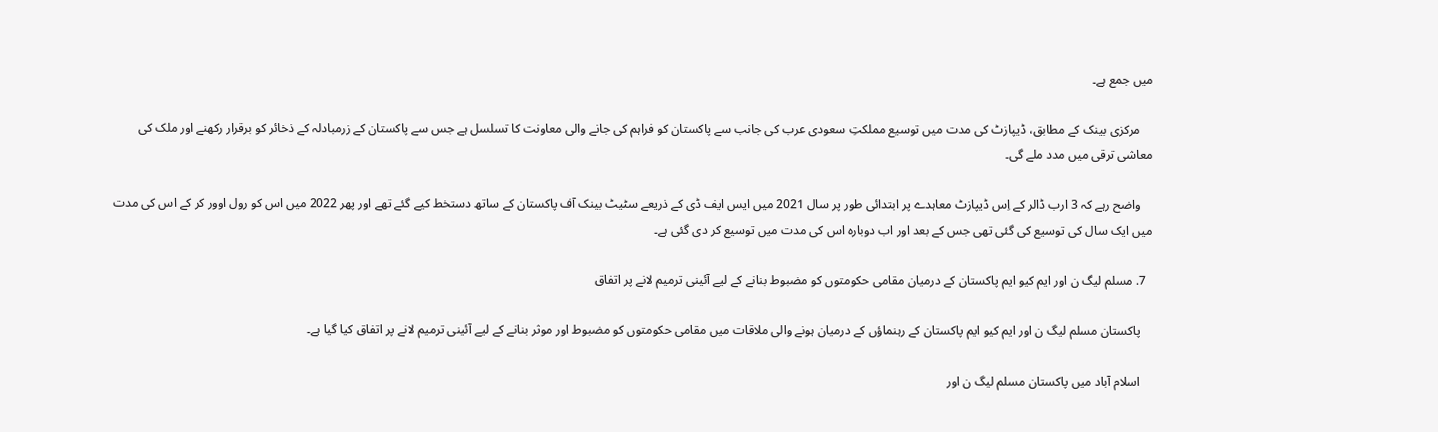میں جمع ہے۔

    مرکزی بینک کے مطابق، ڈیپازٹ کی مدت میں توسیع مملکتِ سعودی عرب کی جانب سے پاکستان کو فراہم کی جانے والی معاونت کا تسلسل ہے جس سے پاکستان کے زرمبادلہ کے ذخائر کو برقرار رکھنے اور ملک کی معاشی ترقی میں مدد ملے گی۔

    واضح رہے کہ 3 ارب ڈالر کے اِس ڈیپازٹ معاہدے پر ابتدائی طور پر سال 2021 میں ایس ایف ڈی کے ذریعے سٹیٹ بینک آف پاکستان کے ساتھ دستخط کیے گئے تھے اور پھر 2022 میں اس کو رول اوور کر کے اس کی مدت میں ایک سال کی توسیع کی گئی تھی جس کے بعد اور اب دوبارہ اس کی مدت میں توسیع کر دی گئی ہے۔

  7. مسلم لیگ ن اور ایم کیو ایم پاکستان کے درمیان مقامی حکومتوں کو مضبوط بنانے کے لیے آئینی ترمیم لانے پر اتفاق

    پاکستان مسلم لیگ ن اور ایم کیو ایم پاکستان کے رہنماؤں کے درمیان ہونے والی ملاقات میں مقامی حکومتوں کو مضبوط اور موثر بنانے کے لیے آئینی ترمیم لانے پر اتفاق کیا گیا ہے۔

    اسلام آباد میں پاکستان مسلم لیگ ن اور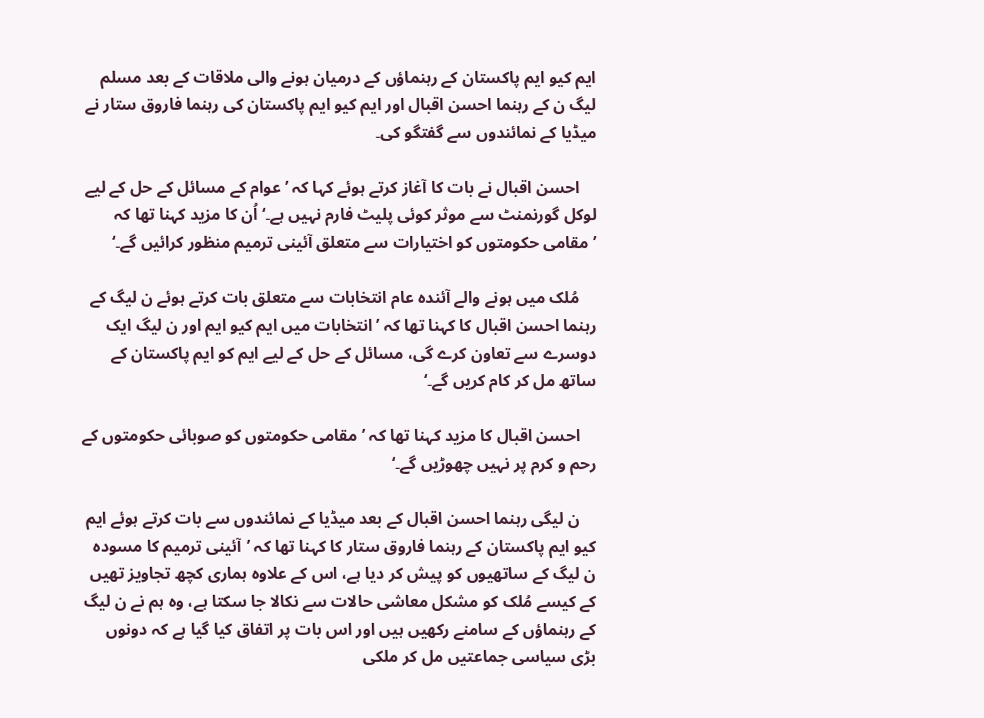ایم کیو ایم پاکستان کے رہنماؤں کے درمیان ہونے والی ملاقات کے بعد مسلم لیگ ن کے رہنما احسن اقبال اور ایم کیو ایم پاکستان کی رہنما فاروق ستار نے میڈیا کے نمائندوں سے گفتگو کی۔

    احسن اقبال نے بات کا آغاز کرتے ہوئے کہا کہ ’عوام کے مسائل کے حل کے لیے لوکل گورنمنٹ سے موثر کوئی پلیٹ فارم نہیں ہے۔‘ اُن کا مزید کہنا تھا کہ ’مقامی حکومتوں کو اختیارات سے متعلق آئینی ترمیم منظور کرائیں گے۔‘

    مُلک میں ہونے والے آئندہ عام انتخابات سے متعلق بات کرتے ہوئے ن لیگ کے رہنما احسن اقبال کا کہنا تھا کہ ’انتخابات میں ایم کیو ایم اور ن لیگ ایک دوسرے سے تعاون کرے گی، مسائل کے حل کے لیے ایم کو ایم پاکستان کے ساتھ مل کر کام کریں گے۔‘

    احسن اقبال کا مزید کہنا تھا کہ ’مقامی حکومتوں کو صوبائی حکومتوں کے رحم و کرم پر نہیں چھوڑیں گے۔‘

    ن لیگی رہنما احسن اقبال کے بعد میڈیا کے نمائندوں سے بات کرتے ہوئے ایم کیو ایم پاکستان کے رہنما فاروق ستار کا کہنا تھا کہ ’آئینی ترمیم کا مسودہ ن لیگ کے ساتھیوں کو پیش کر دیا ہے، اس کے علاوہ ہماری کچھ تجاویز تھیں کے کیسے مُلک کو مشکل معاشی حالات سے نکالا جا سکتا ہے، وہ ہم نے ن لیگ کے رہنماؤں کے سامنے رکھیں ہیں اور اس بات پر اتفاق کیا گیا ہے کہ دونوں بڑی سیاسی جماعتیں مل کر ملکی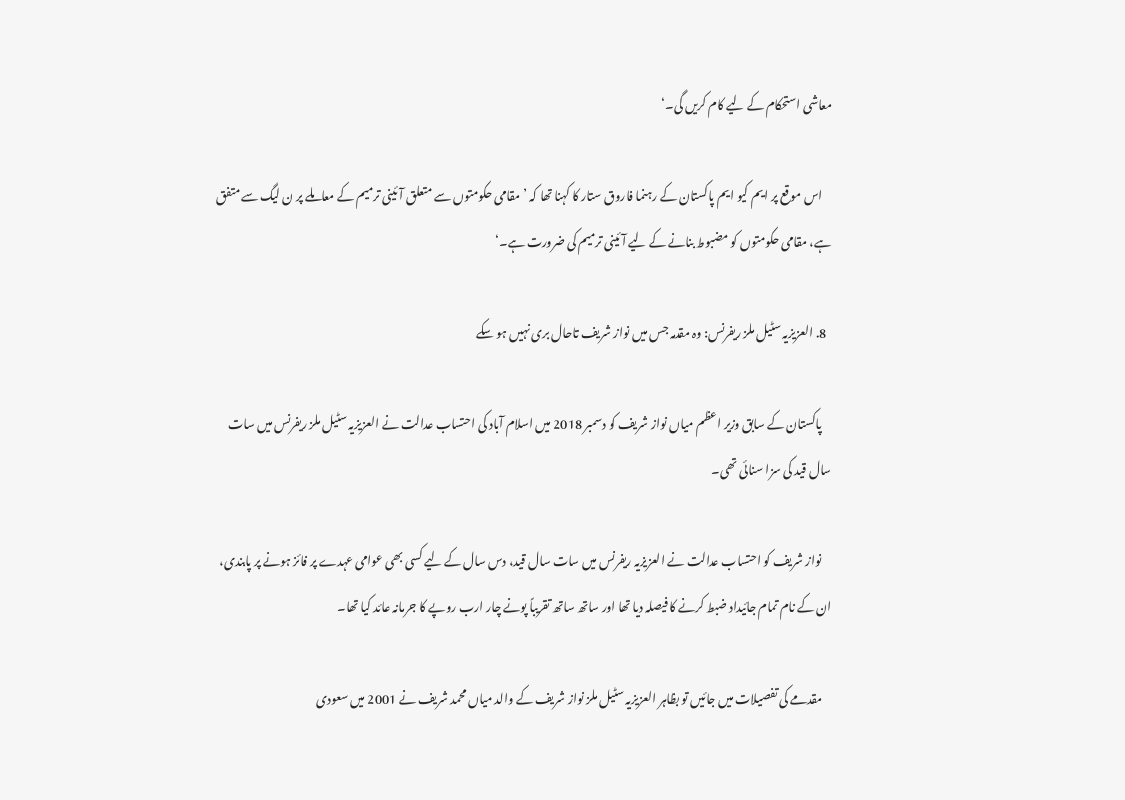معاشی استحکام کے لیے کام کریں گی۔‘

    اس موقع پر ایم کیو ایم پاکستان کے رہنما فاروق ستار کا کہنا تھا کہ ’مقامی حکومتوں سے متعلق آئینی ترمیم کے معاملے پر ن لیگ سے متفق ہے، مقامی حکومتوں کو مضبوط بنانے کے لیے آئینی ترمیم کی ضرورت ہے۔‘

  8. العزیزیہ سٹیل ملز ریفرنس: وہ مقدمہ جس میں نواز شریف تاحال بری نہیں ہو سکے

    پاکستان کے سابق وزیر اعظم میاں نواز شریف کو دسمبر 2018 میں اسلام آباد کی احتساب عدالت نے العزیزیہ سٹیل ملز ریفرنس میں سات سال قید کی سزا سنائی تھی۔

    نواز شریف کو احتساب عدالت نے العزیزیہ ریفرنس میں سات سال قید، دس سال کے لیے کسی بھی عوامی عہدے پر فائز ہونے پر پابندی، ان کے نام تمام جائیداد ضبط کرنے کا فیصلہ دیا تھا اور ساتھ ساتھ تقریباً پونے چار ارب روپے کا جرمانہ عائد کیا تھا۔

    مقدمے کی تفصیلات میں جائیں تو بظاہر العزیزیہ سٹیل ملز نواز شریف کے والد میاں محمد شریف نے 2001 میں سعودی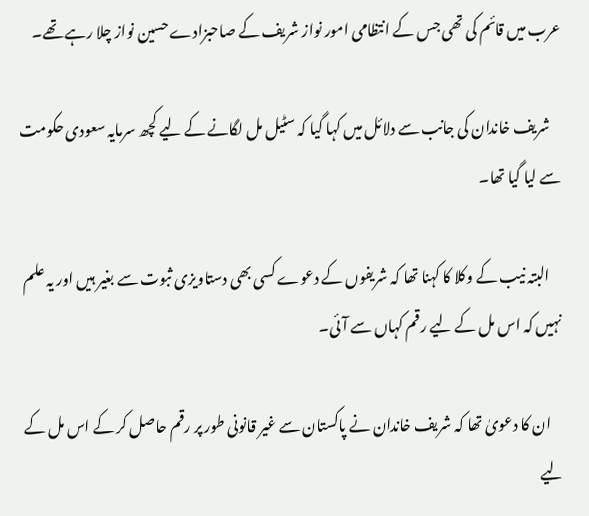عرب میں قائم کی تھی جس کے انتظامی امور نواز شریف کے صاحبزادے حسین نواز چلا رہے تھے۔

    شریف خاندان کی جانب سے دلائل میں کہا گیا کہ سٹیل مل لگانے کے لیے کچھ سرمایہ سعودی حکومت سے لیا گیا تھا۔

    البتہ نیب کے وکلا کا کہنا تھا کہ شریفوں کے دعوے کسی بھی دستاویزی ثبوت سے بغیر ہیں اور یہ علم نہیں کہ اس مل کے لیے رقم کہاں سے آئی۔

    ان کا دعویٰ تھا کہ شریف خاندان نے پاکستان سے غیر قانونی طور پر رقم حاصل کر کے اس مل کے لیے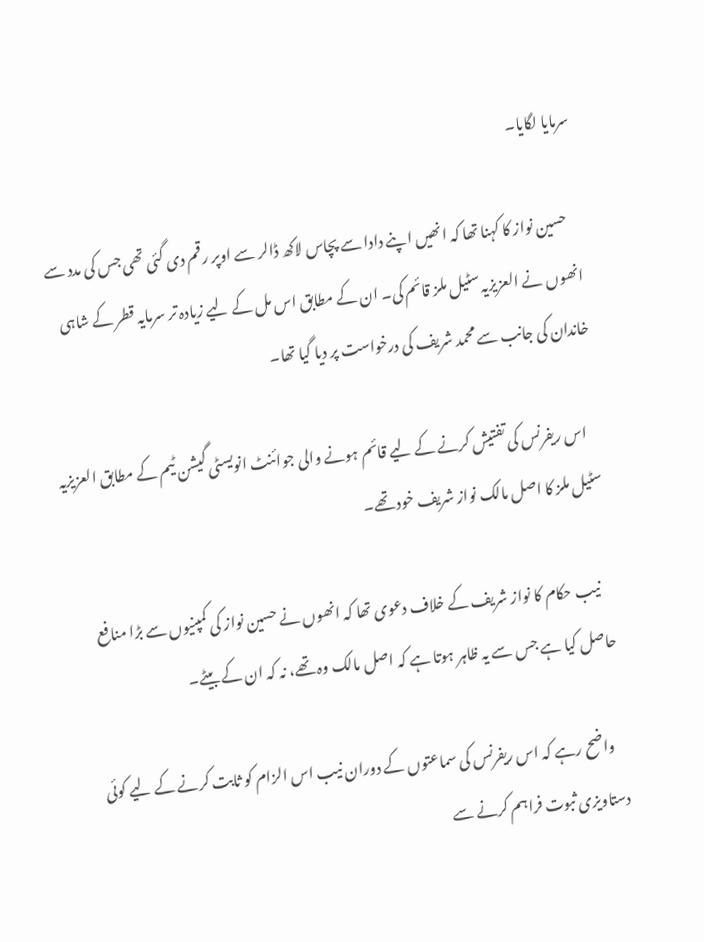سرمایا لگایا۔

    حسین نواز کا کہنا تھا کہ انھیں اپنے دادا سے پچاس لاکھ ڈالر سے اوپر رقم دی گئی تھی جس کی مدد سے انھوں نے العزیزیہ سٹیل ملز قائم کی۔ ان کے مطابق اس مل کے لیے زیادہ تر سرمایہ قطر کے شاہی خاندان کی جانب سے محمد شریف کی درخواست پر دیا گیا تھا۔

    اس ریفرنس کی تفتیش کرنے کے لیے قائم ہونے والی جوائنٹ انویسٹی گیشن ٹیم کے مطابق العزیزیہ سٹیل ملز کا اصل مالک نواز شریف خود تھے۔

    نیب حکام کا نواز شریف کے خلاف دعوی تھا کہ انھوں نے حسین نواز کی کمپنیوں سے بڑا منافع حاصل کیا ہے جس سے یہ ظاہر ہوتا ہے کہ اصل مالک وہ تھے، نہ کہ ان کے بیٹے۔

    واضح رہے کہ اس ریفرنس کی سماعتوں کے دوران نیب اس الزام کو ثابت کرنے کے لیے کوئی دستاویزی ثبوت فراہم کرنے سے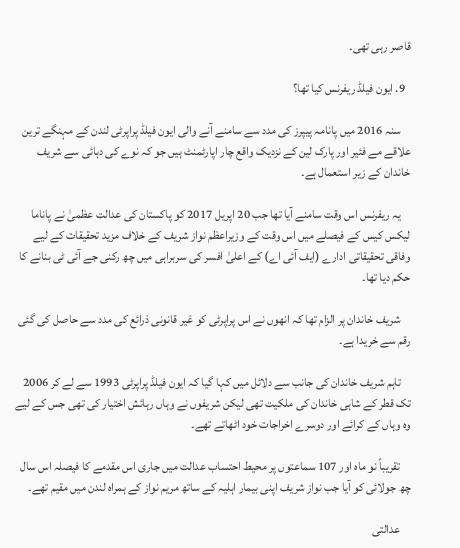قاصر رہی تھی۔

  9. ایون فیلڈ ریفرنس کیا تھا؟

    سنہ 2016 میں پانامہ پیپرز کی مدد سے سامنے آنے والی ایون فیلڈ پراپرٹی لندن کے مہنگے ترین علاقے مے فئیر اور پارک لین کے نزدیک واقع چار اپارٹمنٹ ہیں جو کہ نوے کی دہائی سے شریف خاندان کے زیر استعمال ہے۔

    یہ ریفرنس اس وقت سامنے آیا تھا جب 20 اپریل 2017 کو پاکستان کی عدالت عظمیٰ نے پاناما لیکس کیس کے فیصلے میں اس وقت کے وزیراعظم نواز شریف کے خلاف مزید تحقیقات کے لیے وفاقی تحقیقاتی ادارے (ایف آئی اے) کے اعلیٰ افسر کی سربراہی میں چھ رکنی جے آئی ٹی بنانے کا حکم دیا تھا۔

    شریف خاندان پر الزام تھا کہ انھوں نے اس پراپرٹی کو غیر قانونی ذرائع کی مدد سے حاصل کی گئی رقم سے خریدا ہے۔

    تاہم شریف خاندان کی جانب سے دلائل میں کہا گیا کہ ایون فیلڈ پراپرٹی 1993 سے لے کر 2006 تک قطر کے شاہی خاندان کی ملکیت تھی لیکن شریفوں نے وہاں رہائش اختیار کی تھی جس کے لیے وہ وہاں کے کرائے اور دوسرے اخراجات خود اٹھاتے تھے۔

    تقریباً نو ماہ اور 107 سماعتوں پر محیط احتساب عدالت میں جاری اس مقدمے کا فیصلہ اس سال چھ جولائی کو آیا جب نواز شریف اپنی بیمار اہلیہ کے ساتھ مریم نواز کے ہمراہ لندن میں مقیم تھے۔

    عدالتی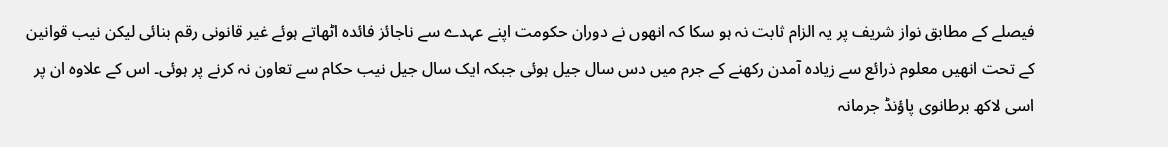فیصلے کے مطابق نواز شریف پر یہ الزام ثابت نہ ہو سکا کہ انھوں نے دوران حکومت اپنے عہدے سے ناجائز فائدہ اٹھاتے ہوئے غیر قانونی رقم بنائی لیکن نیب قوانین کے تحت انھیں معلوم ذرائع سے زیادہ آمدن رکھنے کے جرم میں دس سال جیل ہوئی جبکہ ایک سال جیل نیب حکام سے تعاون نہ کرنے پر ہوئی۔ اس کے علاوہ ان پر اسی لاکھ برطانوی پاؤنڈ جرمانہ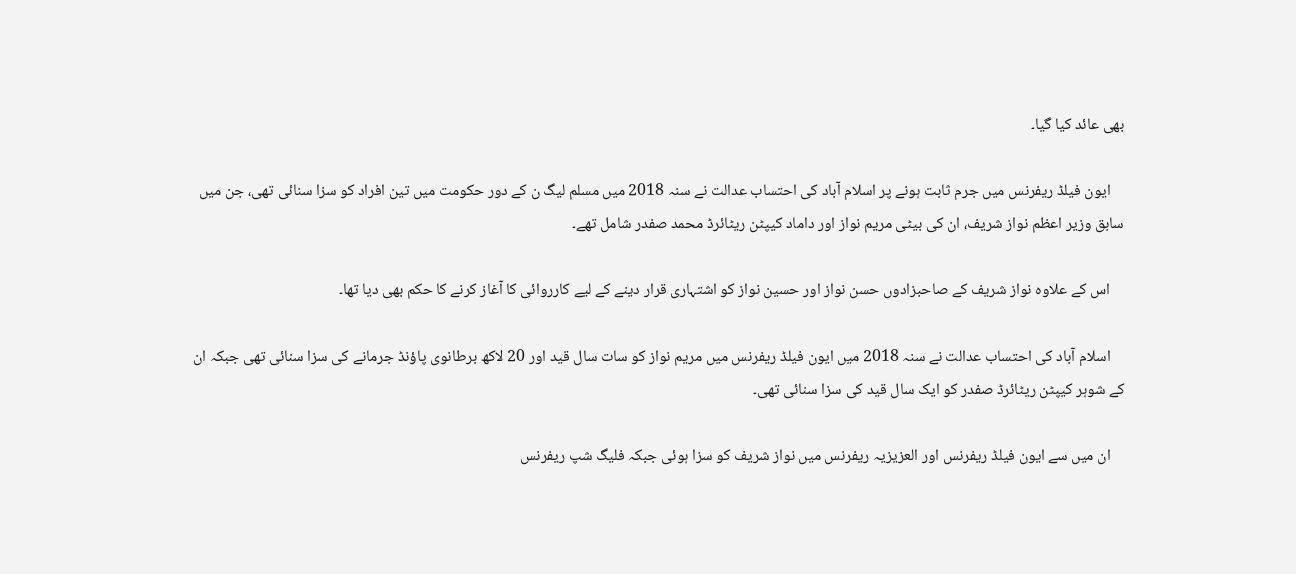بھی عائد کیا گیا۔

    ایون فیلڈ ریفرنس میں جرم ثابت ہونے پر اسلام آباد کی احتساب عدالت نے سنہ 2018 میں مسلم لیگ ن کے دور حکومت میں تین افراد کو سزا سنائی تھی، جن میں سابق وزیر اعظم نواز شریف، ان کی بیٹی مریم نواز اور داماد کیپٹن ریٹائرڈ محمد صفدر شامل تھے۔

    اس کے علاوہ نواز شریف کے صاحبزادوں حسن نواز اور حسین نواز کو اشتہاری قرار دینے کے لیے کارروائی کا آغاز کرنے کا حکم بھی دیا تھا۔

    اسلام آباد کی احتساب عدالت نے سنہ 2018 میں ایون فیلڈ ریفرنس میں مریم نواز کو سات سال قید اور 20 لاکھ برطانوی پاؤنڈ جرمانے کی سزا سنائی تھی جبکہ ان کے شوہر کیپٹن ریٹائرڈ صفدر کو ایک سال قید کی سزا سنائی تھی۔

    ان میں سے ایون فیلڈ ریفرنس اور العزیزیہ ریفرنس میں نواز شریف کو سزا ہوئی جبکہ فلیگ شپ ریفرنس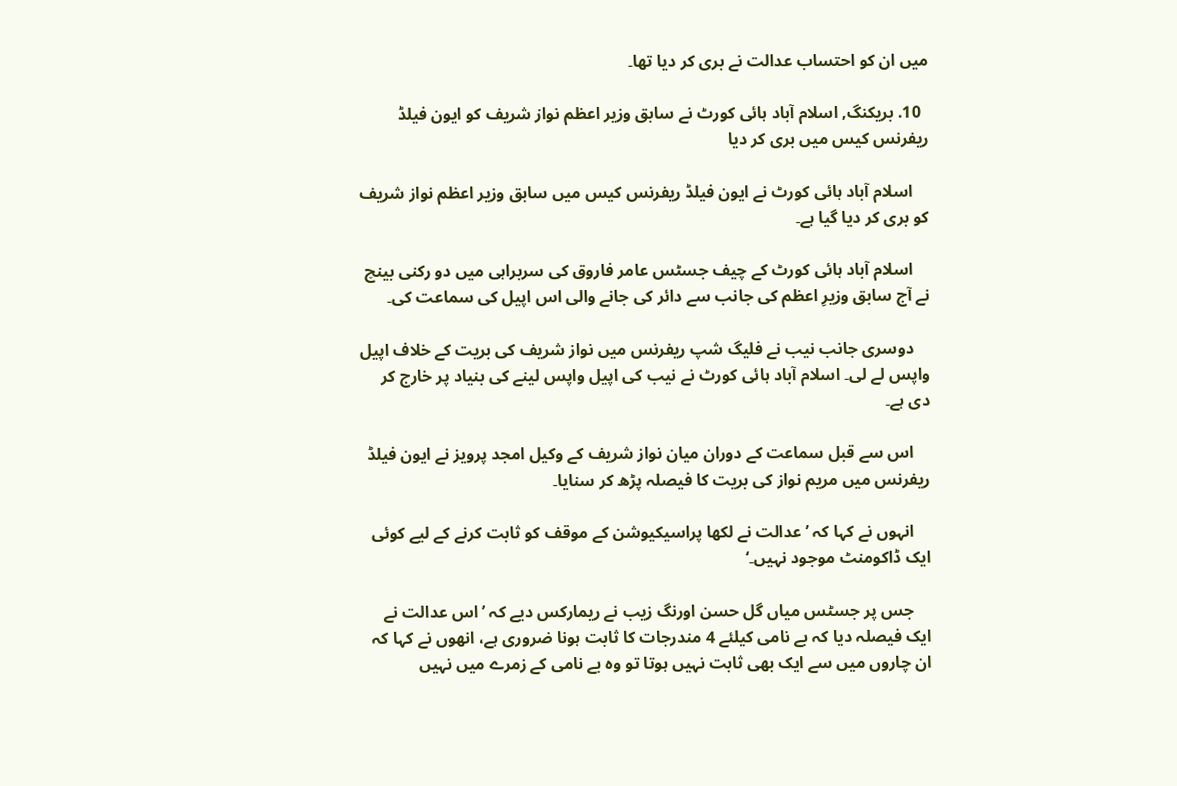میں ان کو احتساب عدالت نے بری کر دیا تھا۔

  10. بریکنگ, اسلام آباد ہائی کورٹ نے سابق وزیر اعظم نواز شریف کو ایون فیلڈ ریفرنس کیس میں بری کر دیا

    اسلام آباد ہائی کورٹ نے ایون فیلڈ ریفرنس کیس میں سابق وزیر اعظم نواز شریف کو بری کر دیا گیا ہے۔

    اسلام آباد ہائی کورٹ کے چیف جسٹس عامر فاروق کی سربراہی میں دو رکنی بینچ نے آج سابق وزیرِ اعظم کی جانب سے دائر کی جانے والی اس اپیل کی سماعت کی۔

    دوسری جانب نیب نے فلیگ شپ ریفرنس میں نواز شریف کی بریت کے خلاف اپیل واپس لے لی۔ اسلام آباد ہائی کورٹ نے نیب کی اپیل واپس لینے کی بنیاد پر خارج کر دی ہے۔

    اس سے قبل سماعت کے دوران میان نواز شریف کے وکیل امجد پرویز نے ایون فیلڈ ریفرنس میں مریم نواز کی بریت کا فیصلہ پڑھ کر سنایا۔

    انہوں نے کہا کہ ’عدالت نے لکھا پراسیکیوشن کے موقف کو ثابت کرنے کے لیے کوئی ایک ڈاکومنٹ موجود نہیں۔‘

    جس پر جسٹس میاں گل حسن اورنگ زیب نے ریمارکس دیے کہ ’اس عدالت نے ایک فیصلہ دیا کہ بے نامی کیلئے 4 مندرجات کا ثابت ہونا ضروری ہے، انھوں نے کہا کہ ان چاروں میں سے ایک بھی ثابت نہیں ہوتا تو وہ بے نامی کے زمرے میں نہیں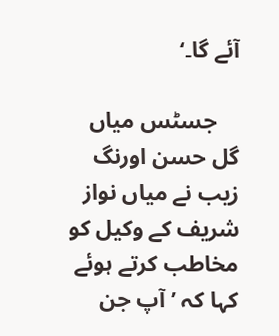آئے گا۔‘

    جسٹس میاں گل حسن اورنگ زیب نے میاں نواز شریف کے وکیل کو مخاطب کرتے ہوئے کہا کہ ’آپ جن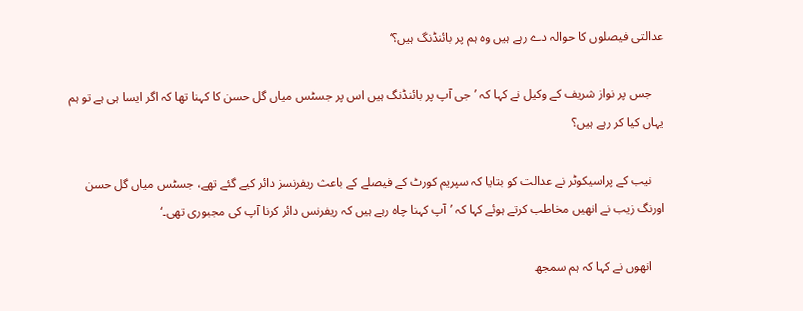عدالتی فیصلوں کا حوالہ دے رہے ہیں وہ ہم پر بائنڈنگ ہیں؟‘

    جس پر نواز شریف کے وکیل نے کہا کہ ’جی آپ پر بائنڈنگ ہیں اس پر جسٹس میاں گل حسن کا کہنا تھا کہ اگر ایسا ہی ہے تو ہم یہاں کیا کر رہے ہیں؟

    نیب کے پراسیکوٹر نے عدالت کو بتایا کہ سپریم کورٹ کے فیصلے کے باعث ریفرنسز دائر کیے گئے تھے، جسٹس میاں گل حسن اورنگ زیب نے انھیں مخاطب کرتے ہوئے کہا کہ ’آپ کہنا چاہ رہے ہیں کہ ریفرنس دائر کرنا آپ کی مجبوری تھی۔‘

    انھوں نے کہا کہ ہم سمجھ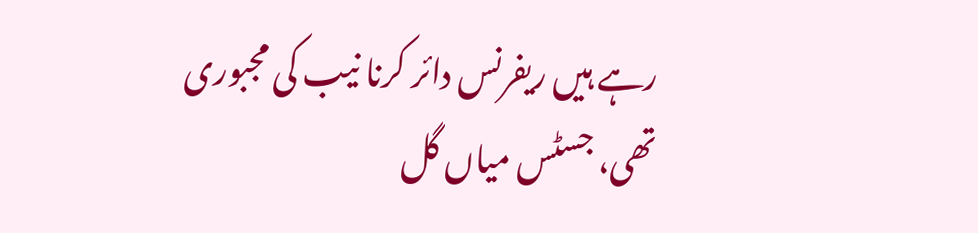رہے ہیں ریفرنس دائر کرنا نیب کی مجبوری تھی، جسٹس میاں گل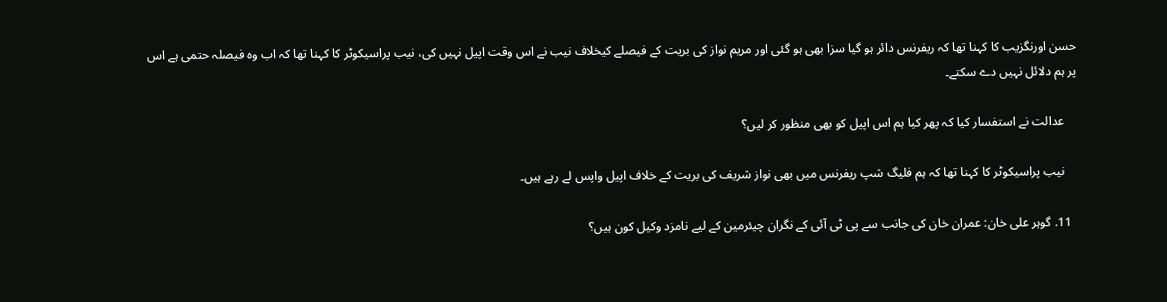حسن اورنگزیب کا کہنا تھا کہ ریفرنس دائر ہو گیا سزا بھی ہو گئی اور مریم نواز کی بریت کے فیصلے کیخلاف نیب نے اس وقت اپیل نہیں کی، نیب پراسیکوٹر کا کہنا تھا کہ اب وہ فیصلہ حتمی ہے اس پر ہم دلائل نہیں دے سکتے۔

    عدالت نے استفسار کیا کہ پھر کیا ہم اس اپیل کو بھی منظور کر لیں؟

    نیب پراسیکوٹر کا کہنا تھا کہ ہم فلیگ شپ ریفرنس میں بھی نواز شریف کی بریت کے خلاف اپیل واپس لے رہے ہیں۔

  11. گوہر علی خان: عمران خان کی جانب سے پی ٹی آئی کے نگران چیئرمین کے لیے نامزد وکیل کون ہیں؟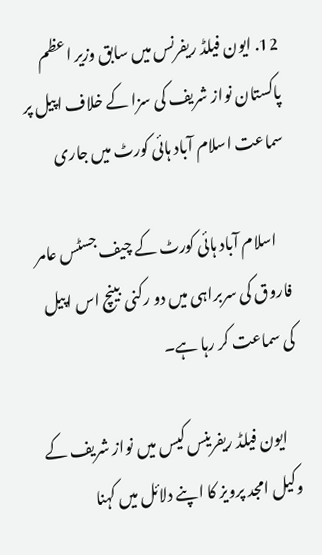12. ایون فیلڈ ریفرنس میں سابق وزیر اعظم پاکستان نواز شریف کی سزا کے خلاف اپیل پر سماعت اسلام آباد ہائی کورٹ میں جاری

    اسلام آباد ہائی کورٹ کے چیف جسٹس عامر فاروق کی سربراہی میں دو رکنی بینچ اس اپیل کی سماعت کر رہا ہے۔

    ایون فیلڈ ریفرینس کیس میں نواز شریف کے وکیل امجد پرویز کا اپنے دلائل میں کہنا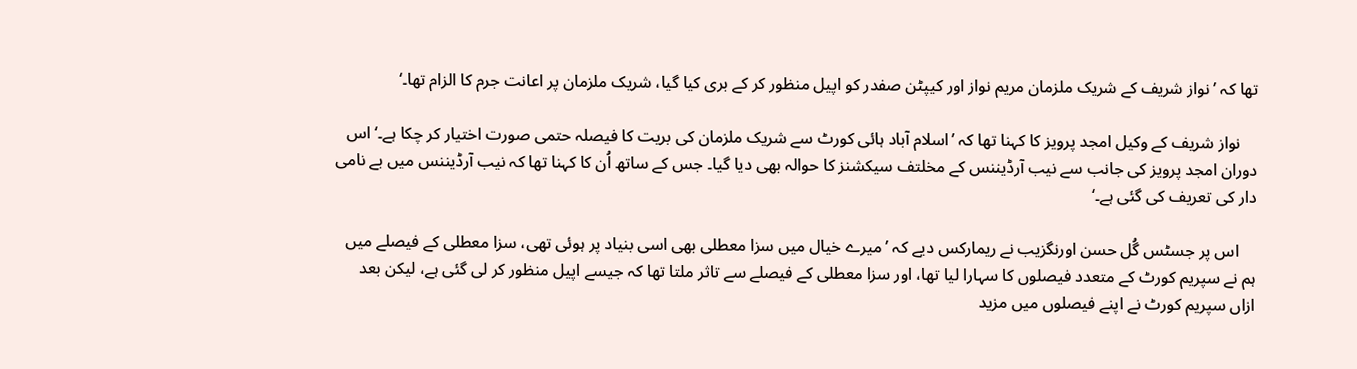تھا کہ ’نواز شریف کے شریک ملزمان مریم نواز اور کیپٹن صفدر کو اپیل منظور کر کے بری کیا گیا، شریک ملزمان پر اعانت جرم کا الزام تھا۔‘

    نواز شریف کے وکیل امجد پرویز کا کہنا تھا کہ ’اسلام آباد ہائی کورٹ سے شریک ملزمان کی بریت کا فیصلہ حتمی صورت اختیار کر چکا ہے۔‘ اس دوران امجد پرویز کی جانب سے نیب آرڈیننس کے مخلتف سیکشنز کا حوالہ بھی دیا گیا۔ جس کے ساتھ اُن کا کہنا تھا کہ نیب آرڈیننس میں بے نامی دار کی تعریف کی گئی ہے۔‘

    اس پر جسٹس گُل حسن اورنگزیب نے ریمارکس دیے کہ ’میرے خیال میں سزا معطلی بھی اسی بنیاد پر ہوئی تھی، سزا معطلی کے فیصلے میں ہم نے سپریم کورٹ کے متعدد فیصلوں کا سہارا لیا تھا، اور سزا معطلی کے فیصلے سے تاثر ملتا تھا کہ جیسے اپیل منظور کر لی گئی ہے، لیکن بعد ازاں سپریم کورٹ نے اپنے فیصلوں میں مزید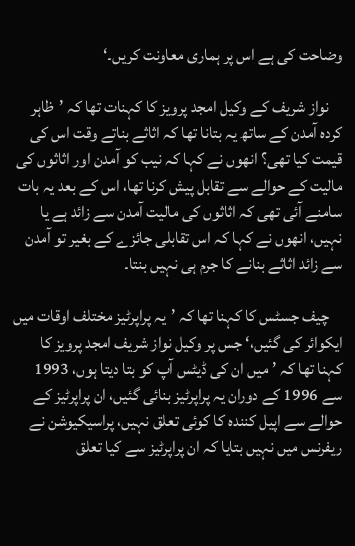وضاحت کی ہے اس پر ہماری معاونت کریں۔‘

    نواز شریف کے وکیل امجد پرویز کا کہنات تھا کہ ’ظاہر کردہ آمدن کے ساتھ یہ بتانا تھا کہ اثاثے بناتے وقت اس کی قیمت کیا تھی؟ انھوں نے کہا کہ نیب کو آمدن اور اثاثوں کی مالیت کے حوالے سے تقابل پیش کرنا تھا، اس کے بعد یہ بات سامنے آئی تھی کہ اثاثوں کی مالیت آمدن سے زائد ہے یا نہیں، انھوں نے کہا کہ اس تقابلی جائزے کے بغیر تو آمدن سے زائد اثاثے بنانے کا جرم ہی نہیں بنتا۔

    چیف جسٹس کا کہنا تھا کہ ’یہ پراپرٹیز مختلف اوقات میں ایکوائر کی گئیں،‘ جس پر وکیل نواز شریف امجد پرویز کا کہنا تھا کہ ’میں ان کی ڈیٹس آپ کو بتا دیتا ہوں، 1993 سے 1996 کے دوران یہ پراپرٹیز بنائی گئیں، ان پراپرٹیز کے حوالے سے اپیل کنندہ کا کوئی تعلق نہیں، پراسیکیوشن نے ریفرنس میں نہیں بتایا کہ ان پراپرٹیز سے کیا تعلق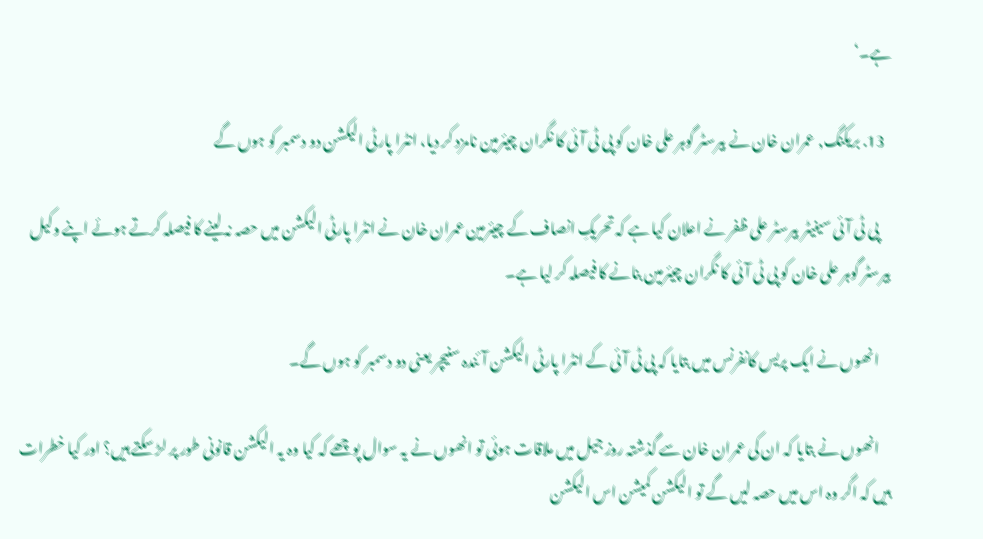ہے۔‘

  13. بریکنگ, عمران خان نے بیرسٹر گوہر علی خان کو پی ٹی آئی کا نگران چیئرمین نامزد کر دیا، انٹرا پارٹی الیکشن دو دسمبر کو ہوں گے

    پی ٹی آئی سینیٹر بیرسٹر علی ظفر نے اعلان کیا ہے کہ تحریکِ انصاف کے چیئرمین عمران خان نے انٹرا پارٹی الیکشن میں حصہ نہ لینے کا فیصلہ کرتے ہوئے اپنے وکیل بیرسٹر گوہر علی خان کو پی ٹی آئی کا نگران چیئرمین بنانے کا فیصلہ کر لیا ہے۔

    انھوں نے ایک پریس کانفرنس میں بتایا کہ پی ٹی آئی کے انٹرا پارٹی الیکشن آئندہ سنیچر یعنی دو دسمبر کو ہوں گے۔

    انھوں نے بتایا کہ ان کی عمران خان سے گذشتہ روز جیل میں ملاقات ہوئی تو انھوں نے یہ سوال پوچھے کہ کیا وہ یہ الیکشن قانونی طور پر لڑ سکتے ہیں؟ اور کیا خطرات ہیں کہ اگر وہ اس میں حصہ لیں گے تو الیکشن کمیشن اس الیکشن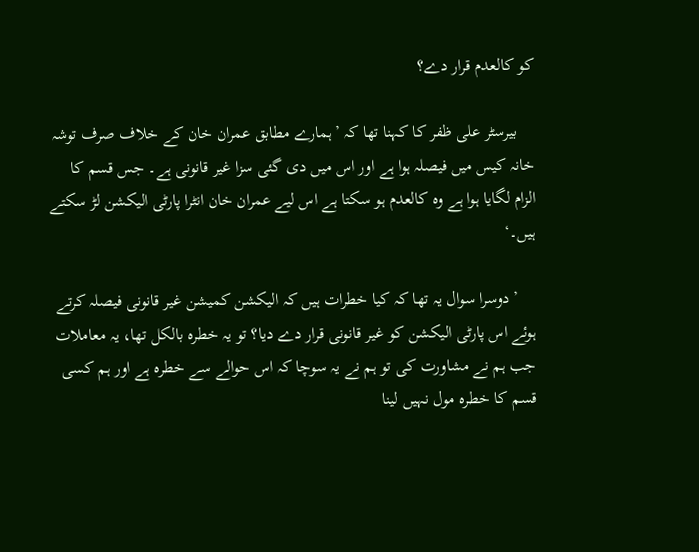کو کالعدم قرار دے؟

    بیرسٹر علی ظفر کا کہنا تھا کہ ’ہمارے مطابق عمران خان کے خلاف صرف توشہ خانہ کیس میں فیصلہ ہوا ہے اور اس میں دی گئی سزا غیر قانونی ہے۔ جس قسم کا الزام لگایا ہوا ہے وہ کالعدم ہو سکتا ہے اس لیے عمران خان انٹرا پارٹی الیکشن لڑ سکتے ہیں۔‘

    ’دوسرا سوال یہ تھا کہ کیا خطرات ہیں کہ الیکشن کمیشن غیر قانونی فیصلہ کرتے ہوئے اس پارٹی الیکشن کو غیر قانونی قرار دے دیا؟ تو یہ خطرہ بالکل تھا، یہ معاملات جب ہم نے مشاورت کی تو ہم نے یہ سوچا کہ اس حوالے سے خطرہ ہے اور ہم کسی قسم کا خطرہ مول نہیں لینا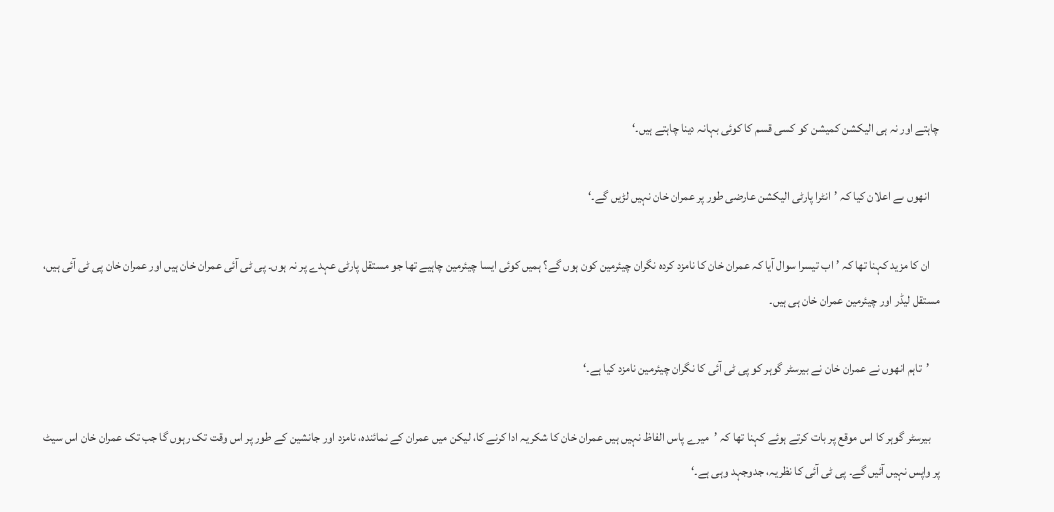چاہتے اور نہ ہی الیکشن کمیشن کو کسی قسم کا کوئی بہانہ دینا چاہتے ہیں۔‘

    انھوں ںے اعلان کیا کہ ’انٹرا پارٹی الیکشن عارضی طور پر عمران خان نہیں لڑیں گے۔‘

    ان کا مزید کہنا تھا کہ ’اب تیسرا سوال آیا کہ عمران خان کا نامزد کردہ نگران چیئرمین کون ہوں گے؟ ہمیں کوئی ایسا چیئرمین چاہیے تھا جو مستقل پارٹی عہدے پر نہ ہوں۔ پی ٹی آئی عمران خان ہیں اور عمران خان پی ٹی آئی ہیں، مستقل لیڈر اور چیئرمین عمران خان ہی ہیں۔

    ’تاہم انھوں نے عمران خان نے بیرسٹر گوہر کو پی ٹی آئی کا نگران چیئرمین نامزد کیا ہے۔‘

    بیرسٹر گوہر کا اس موقع پر بات کرتے ہوئے کہنا تھا کہ ’میرے پاس الفاظ نہیں ہیں عمران خان کا شکریہ ادا کرنے کا، لیکن میں عمران کے نمائندہ، نامزد اور جانشین کے طور پر اس وقت تک رہوں گا جب تک عمران خان اس سیٹ پر واپس نہیں آئیں گے۔ پی ٹی آئی کا نظریہ، جدوجہد وہی ہے۔‘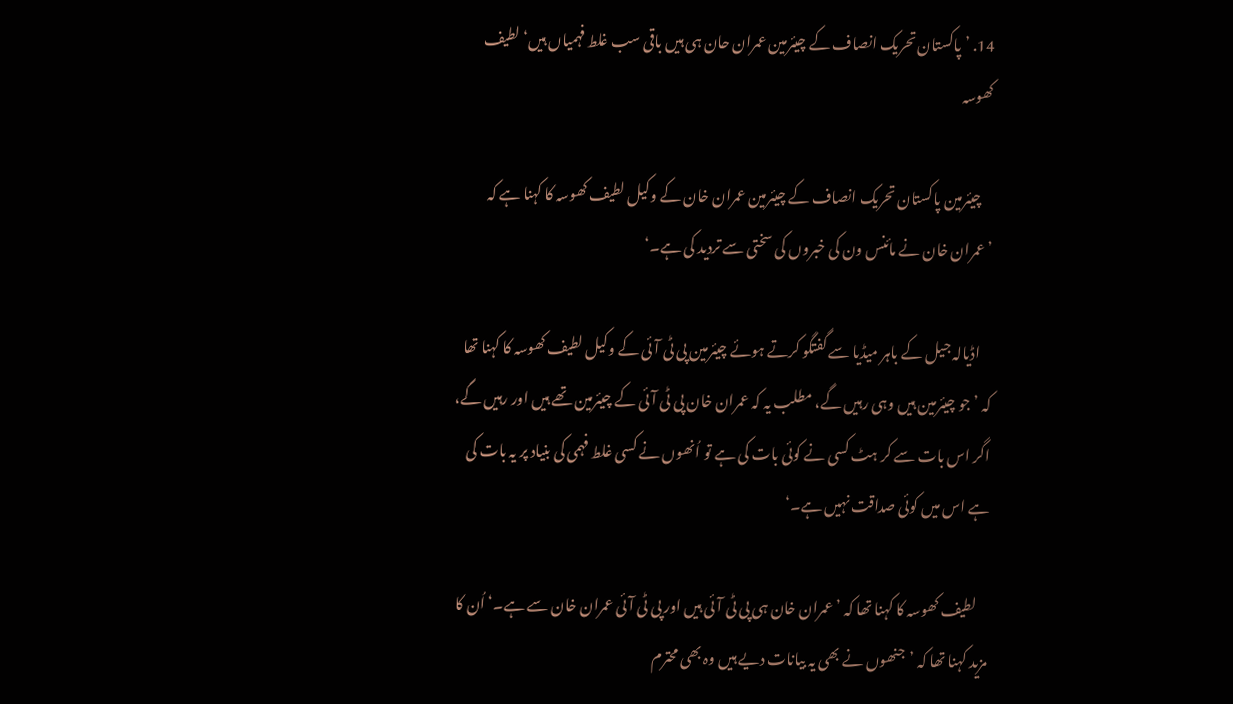14. ’پاکستان تحریک انصاف کے چیئرمین عمران حان ہی ہیں باقی سب غلط فہمیاں ہیں‘ لطیف کھوسہ

    چیئرمین پاکستان تحریک انصاف کے چیئرمین عمران خان کے وکیل لطیف کھوسہ کا کہنا ہے کہ ’عمران خان نے مائنس ون کی خبروں کی سختی سے تردید کی ہے۔‘

    اڈیالہ جیل کے باہر میڈیا سے گفتگو کرتے ہوئے چیئرمین پی ٹی آئی کے وکیل لطیف کھوسہ کا کہنا تھا کہ ’جو چیئرمین ہیں وہی رہیں گے، مطلب یہ کہ عمران خان پی ٹی آئی کے چیئرمین تھے ہیں اور رہیں گے، اگر اس بات سے کر ہٹ کسی نے کوئی بات کی ہے تو اُنھوں نے کسی غلط فہمی کی بنیاد پر یہ بات کی ہے اس میں کوئی صداقت نہیں ہے۔‘

    لطیف کھوسہ کا کہنا تھا کہ ’عمران خان ہی پی ٹی آئی ہیں اور پی ٹی آئی عمران خان سے ہے۔‘ اُن کا مزید کہنا تھا کہ ’جنھوں نے بھی یہ بیانات دیے ہیں وہ بھی محترم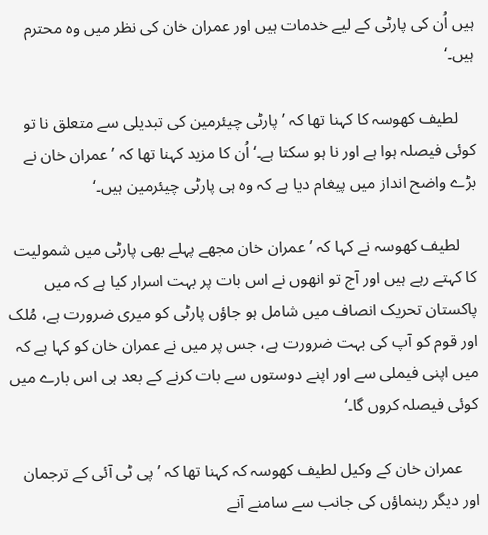ہیں اُن کی پارٹی کے لیے خدمات ہیں اور عمران خان کی نظر میں وہ محترم ہیں۔‘

    لطیف کھوسہ کا کہنا تھا کہ ’پارٹی چیئرمین کی تبدیلی سے متعلق نا تو کوئی فیصلہ ہوا ہے اور نا ہو سکتا ہے۔‘ اُن کا مزید کہنا تھا کہ ’عمران خان نے بڑے واضح انداز میں پیغام دیا ہے کہ وہ ہی پارٹی چیئرمین ہیں۔‘

    لطیف کھوسہ نے کہا کہ ’عمران خان مجھے پہلے بھی پارٹی میں شمولیت کا کہتے رہے ہیں اور آج تو انھوں نے اس بات پر بہت اسرار کیا ہے کہ میں پاکستان تحریک انصاف میں شامل ہو جاؤں پارٹی کو میری ضرورت ہے، مُلک اور قوم کو آپ کی بہت ضرورت ہے، جس پر میں نے عمران خان کو کہا ہے کہ میں اپنی فیملی سے اور اپنے دوستوں سے بات کرنے کے بعد ہی اس بارے میں کوئی فیصلہ کروں گا۔‘

    عمران خان کے وکیل لطیف کھوسہ کہ کہنا تھا کہ ’پی ٹی آئی کے ترجمان اور دیگر رہنماؤں کی جانب سے سامنے آنے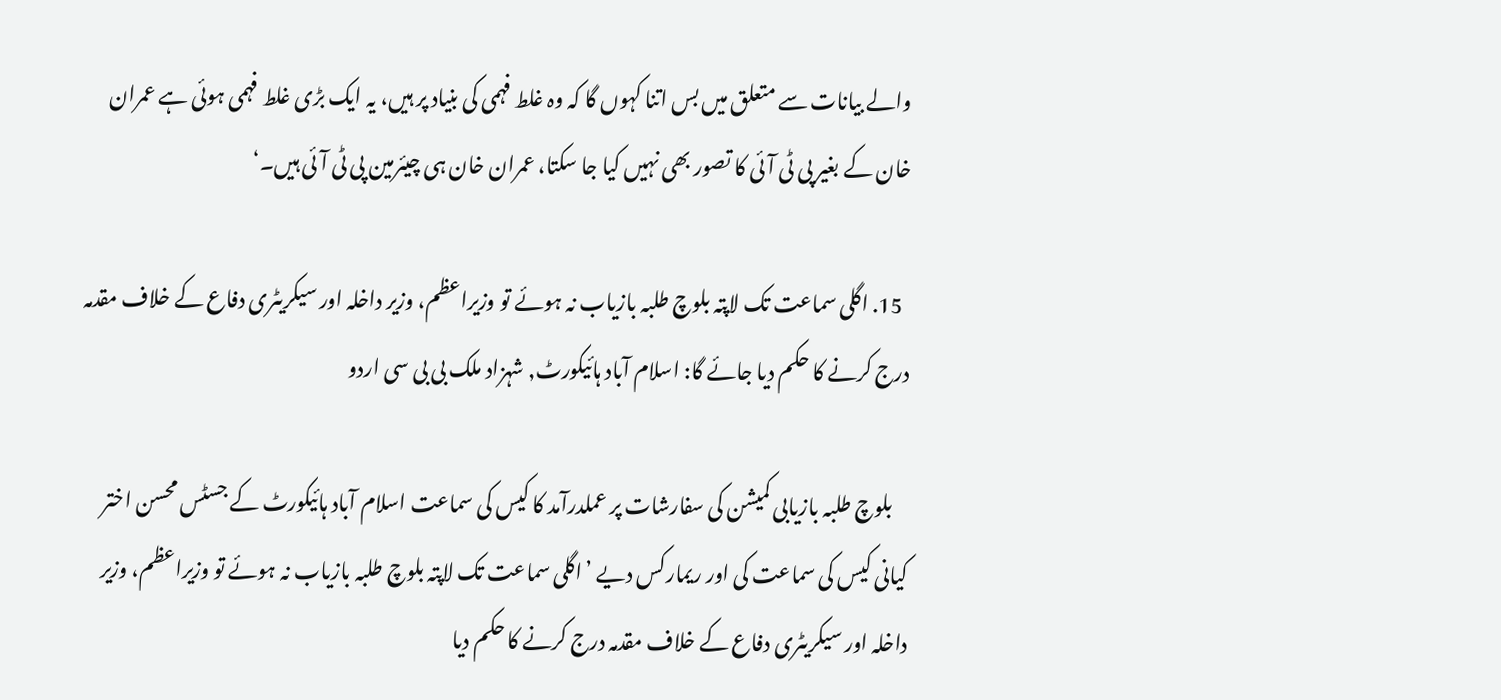والے بیانات سے متعلق میں بس اتنا کہوں گا کہ وہ غلط فہمی کی بنیاد پر ہیں، یہ ایک بڑی غلط فہمی ہوئی ہے عمران خان کے بغیر پی ٹی آئی کا تصور بھی نہیں کیا جا سکتا، عمران خان ہی چیئرمین پی ٹی آئی ہیں۔‘

  15. اگلی سماعت تک لاپتہ بلوچ طلبہ بازیاب نہ ہوئے تو وزیراعظم، وزیر داخلہ اور سیکریٹری دفاع کے خلاف مقدمہ درج کرنے کا حکم دیا جائے گا: اسلام آباد ہائیکورٹ, شہزاد ملک بی بی سی اردو

    بلوچ طلبہ بازیابی کمیشن کی سفارشات پر عملدرآمد کا کیس کی سماعت اسلام آباد ہائیکورٹ کے جسٹس محسن اختر کیانی کیس کی سماعت کی اور ریمارکس دیے ’اگلی سماعت تک لاپتہ بلوچ طلبہ بازیاب نہ ہوئے تو وزیراعظم، وزیر داخلہ اور سیکریٹری دفاع کے خلاف مقدمہ درج کرنے کا حکم دیا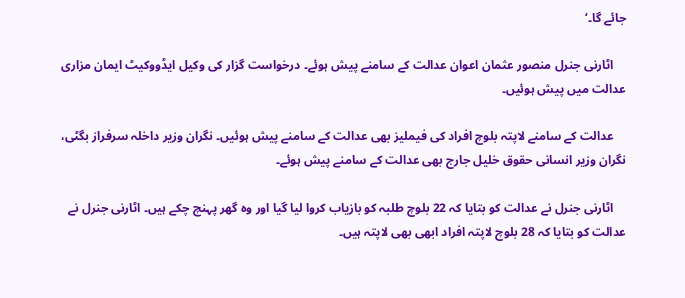جائے گا۔‘

    اٹارنی جنرل منصور عثمان اعوان عدالت کے سامنے پیش ہوئے۔ درخواست گزار کی وکیل ایڈووکیٹ ایمان مزاری عدالت میں پیش ہوئیں۔

    عدالت کے سامنے لاپتہ بلوچ افراد کی فیملیز بھی عدالت کے سامنے پیش ہوئیں۔ نگران وزیر داخلہ سرفراز بگٹی، نگران وزیر انسانی حقوق خلیل جارج بھی عدالت کے سامنے پیش ہوئے۔

    اٹارنی جنرل نے عدالت کو بتایا کہ 22 بلوچ طلبہ کو بازیاب کروا لیا گیا اور وہ گھر پہنچ چکے ہیں۔ اٹارنی جنرل نے عدالت کو بتایا کہ 28 بلوچ لاپتہ افراد ابھی بھی لاپتہ ہیں۔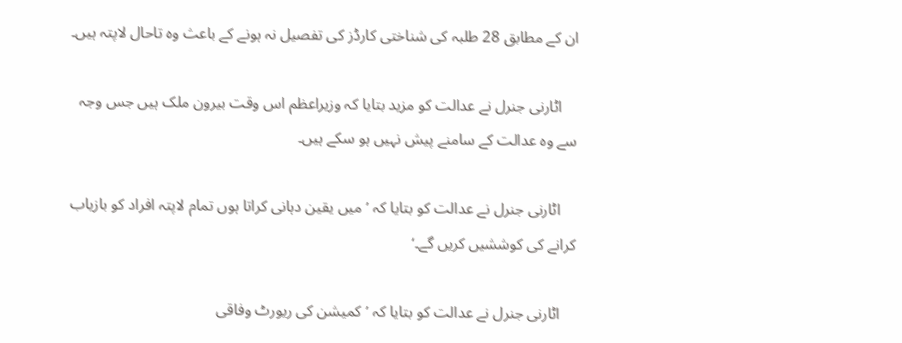ان کے مطابق 28 طلبہ کی شناختی کارڈز کی تفصیل نہ ہونے کے باعث وہ تاحال لاپتہ ہیں۔

    اٹارنی جنرل نے عدالت کو مزید بتایا کہ وزیراعظم اس وقت بیرون ملک ہیں جس وجہ سے وہ عدالت کے سامنے پیش نہیں ہو سکے ہیں۔

    اٹارنی جنرل نے عدالت کو بتایا کہ ’میں یقین دہانی کراتا ہوں تمام لاپتہ افراد کو بازیاب کرانے کی کوششیں کریں گے۔‘

    اٹارنی جنرل نے عدالت کو بتایا کہ ’کمیشن کی ریورٹ وفاقی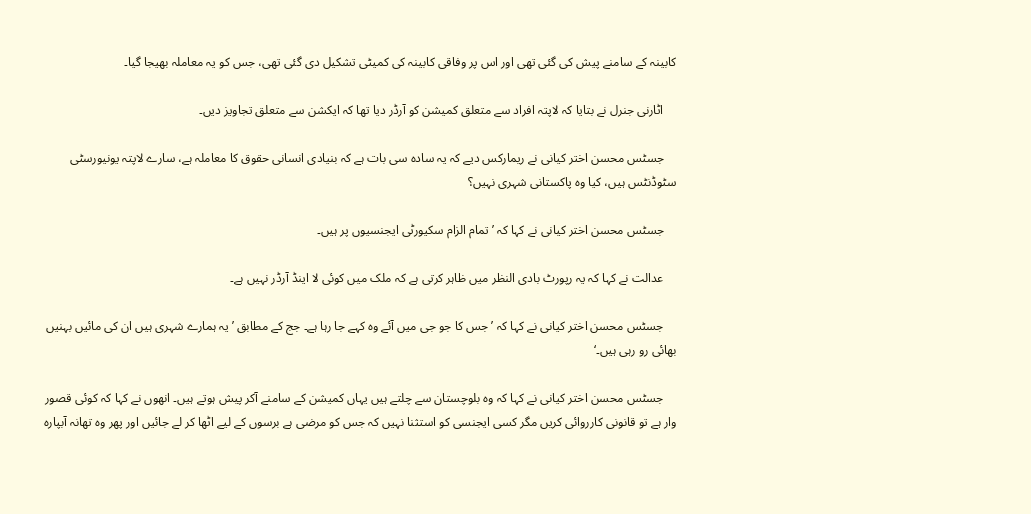کابینہ کے سامنے پیش کی گئی تھی اور اس پر وفاقی کابینہ کی کمیٹی تشکیل دی گئی تھی، جس کو یہ معاملہ بھیجا گیا۔

    اٹارنی جنرل نے بتایا کہ لاپتہ افراد سے متعلق کمیشن کو آرڈر دیا تھا کہ ایکشن سے متعلق تجاویز دیں۔

    جسٹس محسن اختر کیانی نے ریمارکس دیے کہ یہ سادہ سی بات ہے کہ بنیادی انسانی حقوق کا معاملہ ہے، سارے لاپتہ یونیورسٹی سٹوڈنٹس ہیں، کیا وہ پاکستانی شہری نہیں؟

    جسٹس محسن اختر کیانی نے کہا کہ ’تمام الزام سکیورٹی ایجنسیوں پر ہیں۔

    عدالت نے کہا کہ یہ رپورٹ بادی النظر میں ظاہر کرتی ہے کہ ملک میں کوئی لا اینڈ آرڈر نہیں ہے۔

    جسٹس محسن اختر کیانی نے کہا کہ ’جس کا جو جی میں آئے وہ کہے جا رہا ہے۔ جج کے مطابق ’یہ ہمارے شہری ہیں ان کی مائیں بہنیں بھائی رو رہی ہیں۔‘

    جسٹس محسن اختر کیانی نے کہا کہ وہ بلوچستان سے چلتے ہیں یہاں کمیشن کے سامنے آکر پیش ہوتے ہیں۔ انھوں نے کہا کہ کوئی قصور وار ہے تو قانونی کارروائی کریں مگر کسی ایجنسی کو استثنا نہیں کہ جس کو مرضی ہے برسوں کے لیے اٹھا کر لے جائیں اور پھر وہ تھانہ آبپارہ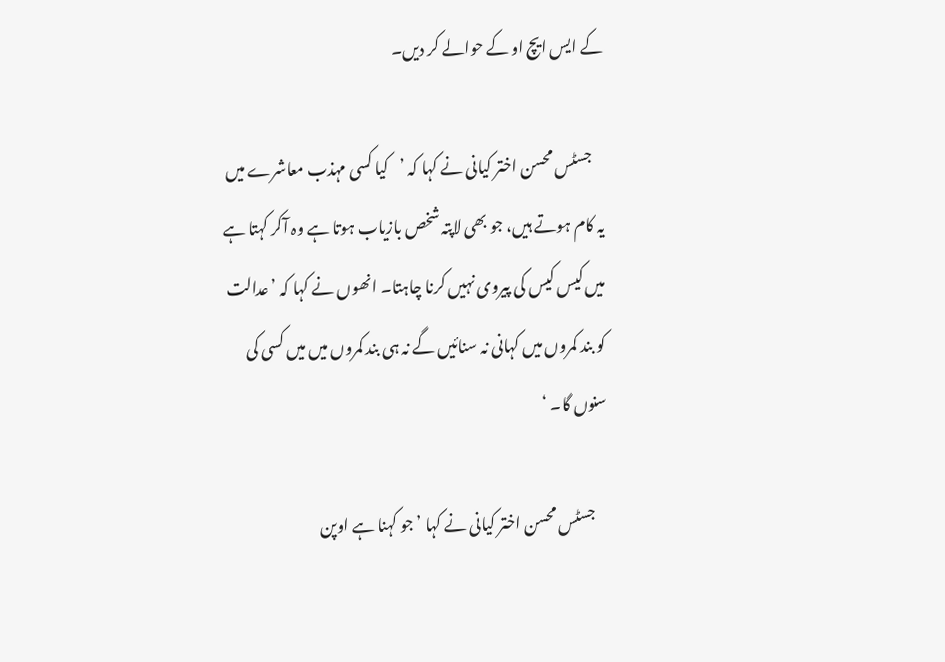کے ایس ایچ او کے حوالے کر دیں۔

    جسٹس محسن اختر کیانی نے کہا کہ ’کیا کسی مہذب معاشرے میں یہ کام ہوتے ہیں، جو بھی لاپتہ شخص بازیاب ہوتا ہے وہ آکر کہتا ہے میں کیس کیس کی پیروی نہیں کرنا چاہتا۔ انھوں نے کہا کہ ’عدالت کو بند کمروں میں کہانی نہ سنائیں گے نہ ہی بند کمروں میں میں کسی کی سنوں گا۔ ‘

    جسٹس محسن اختر کیانی نے کہا ’جو کہنا ہے اوپن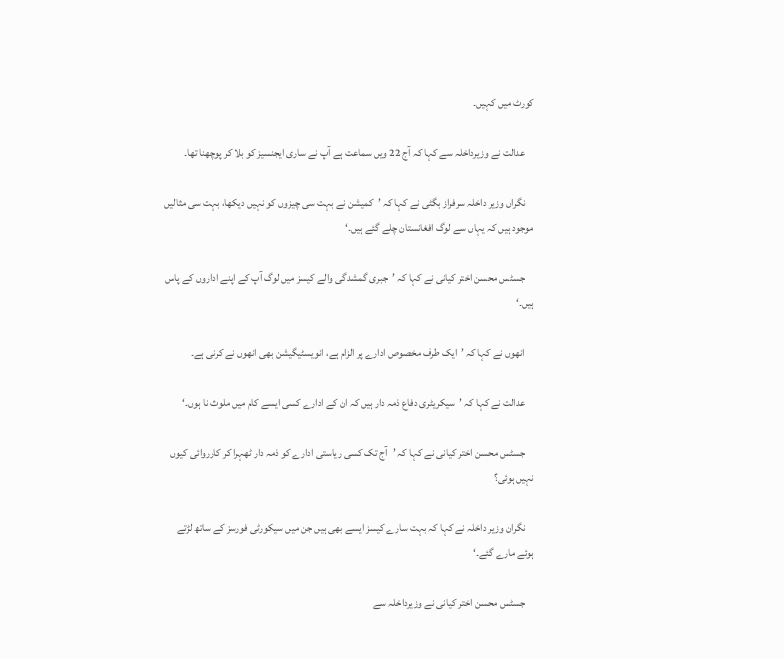کورٹ میں کہیں۔

    عدالت نے وزیرداخلہ سے کہا کہ آج 22 ویں سماعت ہے آپ نے ساری ایجنسیز کو بلا کر پوچھنا تھا۔

    نگراں وزیر داخلہ سرفراز بگٹی نے کہا کہ ’کمیشن نے بہت سی چیزوں کو نہیں دیکھا، بہت سی مثالیں موجود ہیں کہ یہاں سے لوگ افغانستان چلے گئے ہیں۔‘

    جسٹس محسن اختر کیانی نے کہا کہ ’جبری گمشدگی والے کیسز میں لوگ آپ کے اپنے اداروں کے پاس ہیں۔‘

    انھوں نے کہا کہ ’ایک طرف مخصوص ادارے پر الزام ہے، انویسٹیگیشن بھی انھوں نے کرنی ہے۔

    عدالت نے کہا کہ ’سیکریٹری دفاع ذمہ دار ہیں کہ ان کے ادارے کسی ایسے کام میں ملوث نا ہوں۔‘

    جسٹس محسن اختر کیانی نے کہا کہ ’آج تک کسی ریاستی ادارے کو ذمہ دار ٹھہرا کر کارروائی کیوں نہیں ہوئی؟

    نگران وزیر داخلہ نے کہا کہ بہت سارے کیسز ایسے بھی ہیں جن میں سیکورٹی فورسز کے ساتھ لڑتے ہوئے مارے گئے۔‘

    جسٹس محسن اختر کیانی نے وزیرداخلہ سے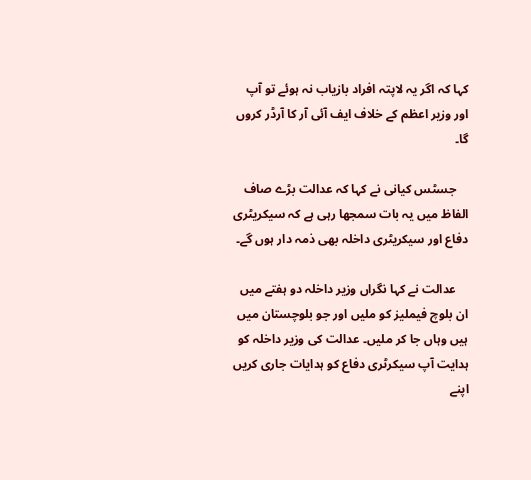کہا کہ اگر یہ لاپتہ افراد بازیاب نہ ہوئے تو آپ اور وزیر اعظم کے خلاف ایف آئی آر کا آرڈر کروں گا۔

    جسٹس کیانی نے کہا کہ عدالت بڑے صاف الفاظ میں یہ بات سمجھا رہی ہے کہ سیکریٹری دفاع اور سیکریٹری داخلہ بھی ذمہ دار ہوں گے۔

    عدالت نے کہا نگراں وزیر داخلہ دو ہفتے میں ان بلوچ فیملیز کو ملیں اور جو بلوچستان میں ہیں وہاں جا کر ملیں۔ عدالت کی وزیر داخلہ کو ہدایت آپ سیکرٹری دفاع کو ہدایات جاری کریں اپنے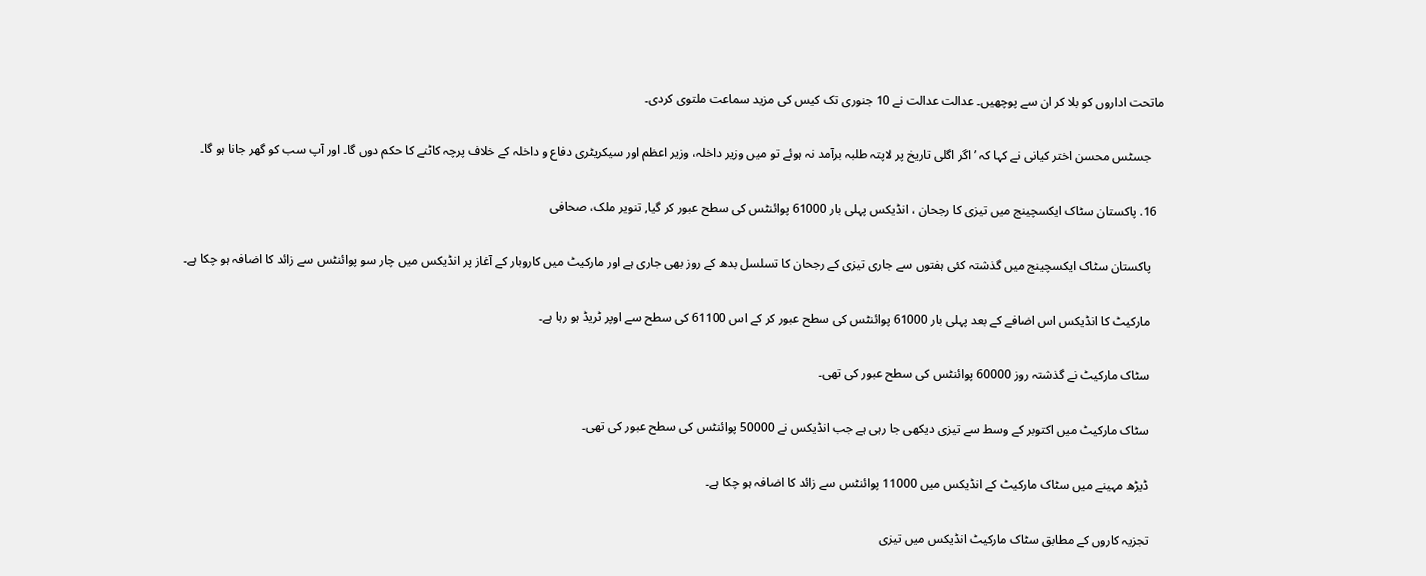ماتحت اداروں کو بلا کر ان سے پوچھیں۔ عدالت عدالت نے 10 جنوری تک کیس کی مزید سماعت ملتوی کردی۔

    جسٹس محسن اختر کیانی نے کہا کہ ’اگر اگلی تاریخ پر لاپتہ طلبہ برآمد نہ ہوئے تو میں وزیر داخلہ، وزیر اعظم اور سیکریٹری دفاع و داخلہ کے خلاف پرچہ کاٹنے کا حکم دوں گا۔ اور آپ سب کو گھر جانا ہو گا۔

  16. پاکستان سٹاک ایکسچینج میں تیزی کا رجحان ، انڈیکس پہلی بار 61000 پوائنٹس کی سطح عبور کر گیا, تنویر ملک، صحافی

    پاکستان سٹاک ایکسچینج میں گذشتہ کئی ہفتوں سے جاری تیزی کے رجحان کا تسلسل بدھ کے روز بھی جاری ہے اور مارکیٹ میں کاروبار کے آغاز پر انڈیکس میں چار سو پوائنٹس سے زائد کا اضافہ ہو چکا ہے۔

    مارکیٹ کا انڈیکس اس اضافے کے بعد پہلی بار 61000 پوائنٹس کی سطح عبور کر کے اس 61100 کی سطح سے اوپر ٹریڈ ہو رہا ہے۔

    سٹاک مارکیٹ نے گذشتہ روز 60000 پوائنٹس کی سطح عبور کی تھی۔

    سٹاک مارکیٹ میں اکتوبر کے وسط سے تیزی دیکھی جا رہی ہے جب انڈیکس نے 50000 پوائنٹس کی سطح عبور کی تھی۔

    ڈیڑھ مہینے میں سٹاک مارکیٹ کے انڈیکس میں 11000 پوائنٹس سے زائد کا اضافہ ہو چکا ہے۔

    تجزیہ کاروں کے مطابق سٹاک مارکیٹ انڈیکس میں تیزی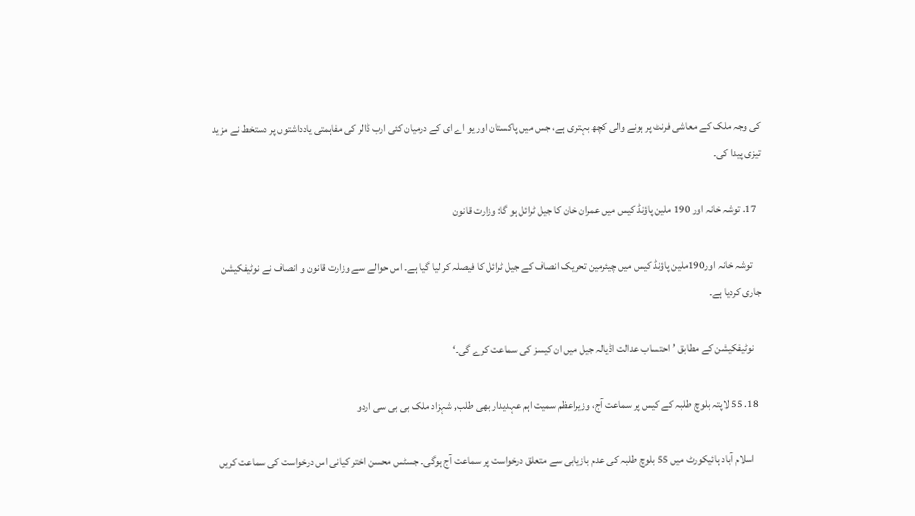کی وجہ ملک کے معاشی فرنٹ پر ہونے والی کچھ بہتری ہے، جس میں پاکستان اور یو اے ای کے درمیان کئی ارب ڈالر کی مفاہمتی یادداشتوں پر دستخط نے مزید تیزی پیدا کی۔

  17. توشہ خانہ اور 190 ملین پاؤنڈ کیس میں عمران خان کا جیل ٹرائل ہو گا: وزارت قانون

    توشہ خانہ اور190ملین پاؤنڈ کیس میں چیئرمین تحریک انصاف کے جیل ٹرائل کا فیصلہ کر لیا گیا ہے۔ اس حوالے سے وزارت قانون و انصاف نے نوٹیفکیشن جاری کردیا ہے۔

    نوٹیفکیشن کے مطابق ’احتساب عدالت اڈیالہ جیل میں ان کیسز کی سماعت کرے گی۔‘

  18. 55 لاپتہ بلوچ طلبہ کے کیس پر سماعت آج، وزیراعظم سمیت اہم عہدیدار بھی طلب, شہزاد ملک بی بی سی اردو

    اسلام آباد ہائیکورٹ میں 55 بلوچ طلبہ کی عدم بازیابی سے متعلق درخواست پر سماعت آج ہوگی۔ جسٹس محسن اختر کیانی اس درخواست کی سماعت کریں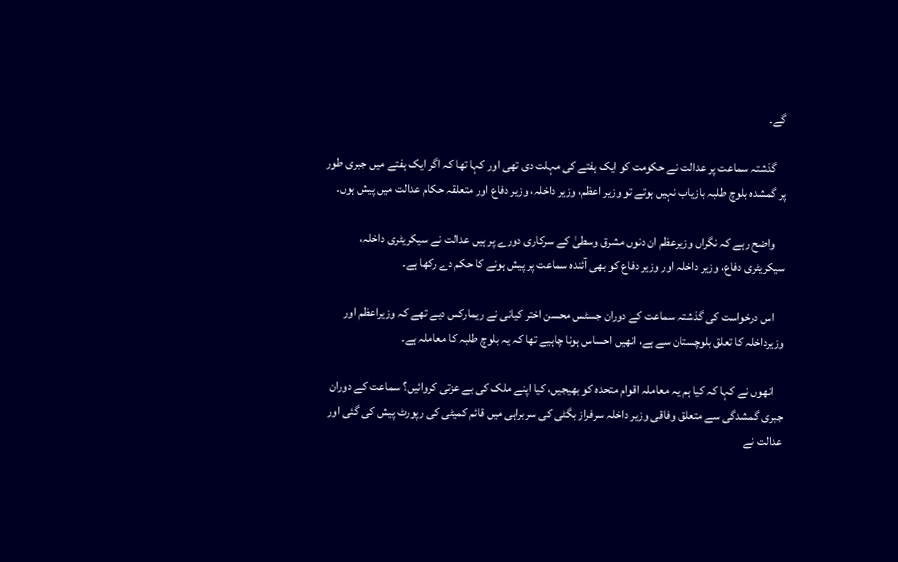گے۔

    گذشتہ سماعت پر عدالت نے حکومت کو ایک ہفتے کی مہلت دی تھی اور کہا تھا کہ اگر ایک ہفتے میں جبری طور پر گمشدہ بلوچ طلبہ بازیاب نہیں ہوتے تو وزیر اعظم، وزیر داخلہ، وزیر دفاع اور متعلقہ حکام عدالت میں پیش ہوں۔

    واضح رہے کہ نگراں وزیرعظم ان دنوں مشرق وسطیٰ کے سرکاری دورے پر ہیں عدالت نے سیکریٹری داخلہ، سیکریٹری دفاع، وزیر داخلہ اور وزیر دفاع کو بھی آئندہ سماعت پر پیش ہونے کا حکم دے رکھا ہے۔

    اس درخواست کی گذشتہ سماعت کے دوران جسٹس محسن اختر کیانی نے ریمارکس دیے تھے کہ وزیراعظم اور وزیرداخلہ کا تعلق بلوچستان سے ہے، انھیں احساس ہونا چاہیے تھا کہ یہ بلوچ طلبہ کا معاملہ ہے۔

    انھوں نے کہا کہ کیا ہم یہ معاملہ اقوام متحدہ کو بھیجیں، کیا اپنے ملک کی بے عزتی کروائیں؟ سماعت کے دوران جبری گمشدگی سے متعلق وفاقی وزیر داخلہ سرفراز بگٹی کی سربراہی میں قائم کمیٹی کی رپورٹ پیش کی گئی اور عدالت نے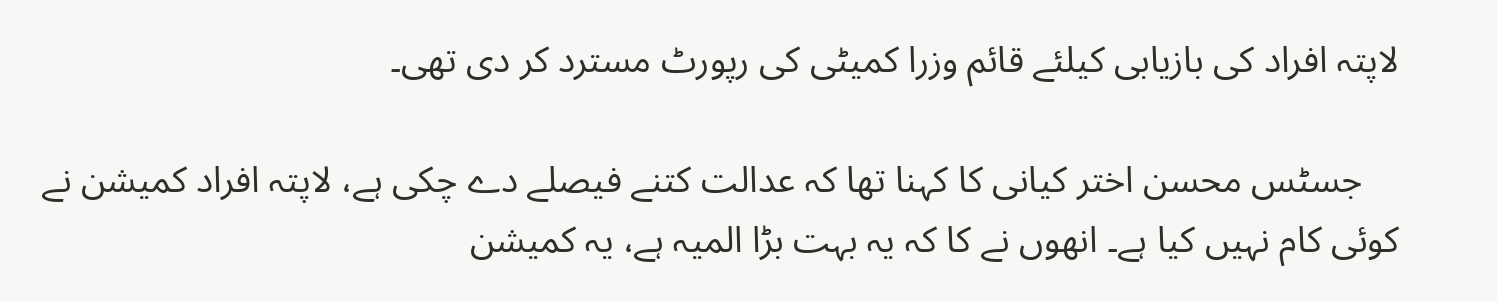لاپتہ افراد کی بازیابی کیلئے قائم وزرا کمیٹی کی رپورٹ مسترد کر دی تھی۔

    جسٹس محسن اختر کیانی کا کہنا تھا کہ عدالت کتنے فیصلے دے چکی ہے، لاپتہ افراد کمیشن نے کوئی کام نہیں کیا ہے۔ انھوں نے کا کہ یہ بہت بڑا المیہ ہے، یہ کمیشن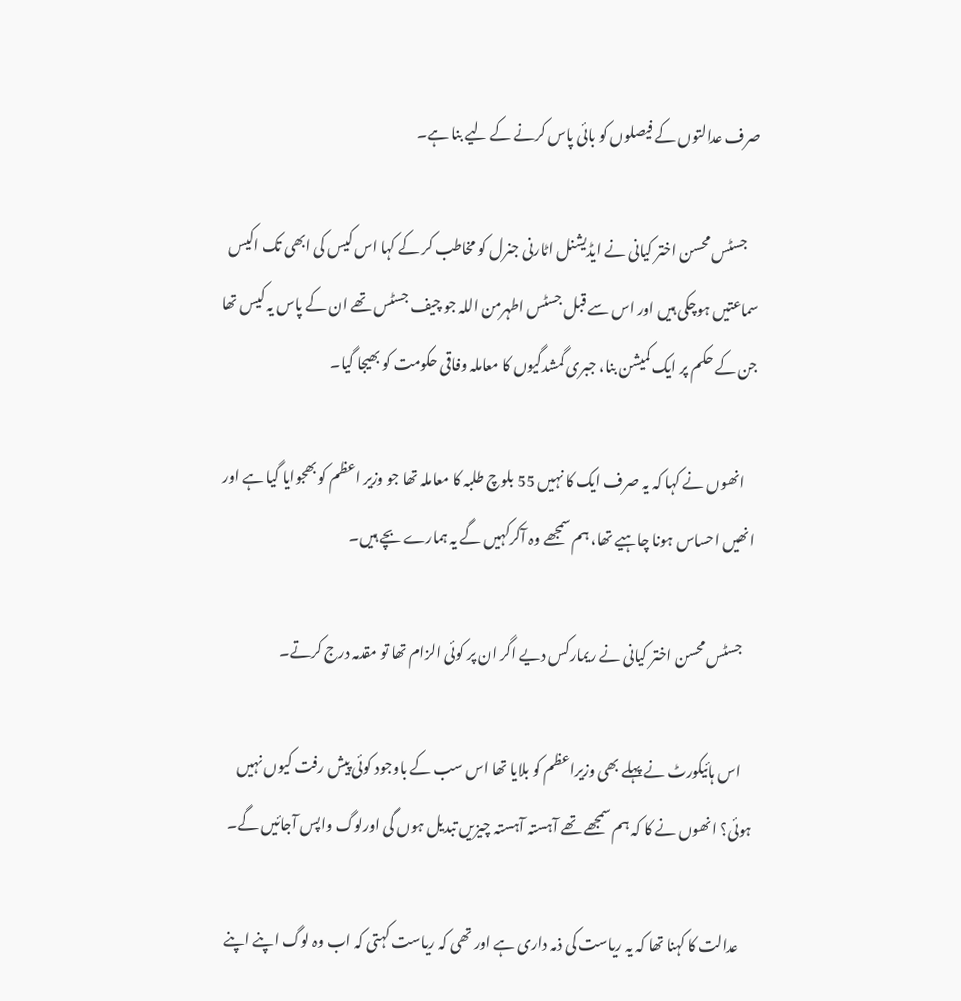صرف عدالتوں کے فیصلوں کو بائی پاس کرنے کے لیے بنا ہے۔

    جسٹس محسن اختر کیانی نے ایڈیشنل اٹارنی جنرل کو مخاطب کر کے کہا اس کیس کی ابھی تک اکیس سماعتیں ہوچکی ہیں اور اس سے قبل جسٹس اطہرمن اللہ جو چیف جسٹس تھے ان کے پاس یہ کیس تھا جن کے حکم پر ایک کمیشن بنا، جبری گمشدگیوں کا معاملہ وفاقی حکومت کو بھیجا گیا۔

    انھوں نے کہا کہ یہ صرف ایک کا نہیں 55 بلوچ طلبہ کا معاملہ تھا جو وزیر اعظم کو بھجوایا گیا ہے اور انھیں احساس ہونا چاہیے تھا، ہم سمجھے وہ آکرکہیں گے یہ ہمارے بچے ہیں۔

    جسٹس محسن اختر کیانی نے ریمارکس دیے اگر ان پر کوئی الزام تھا تو مقدمہ درج کرتے۔

    اس ہائیکورٹ نے پہلے بھی وزیراعظم کو بلایا تھا اس سب کے باوجود کوئی پیش رفت کیوں نہیں ہوئی؟ انھوں نے کا کہ ہم سمجھے تھے آہستہ آہستہ چیزیں تبدیل ہوں گی اورلوگ واپس آجائیں گے۔

    عدالت کا کہنا تھا کہ یہ ریاست کی ذمہ داری ہے اور تھی کہ ریاست کہتی کہ اب وہ لوگ اپنے اپنے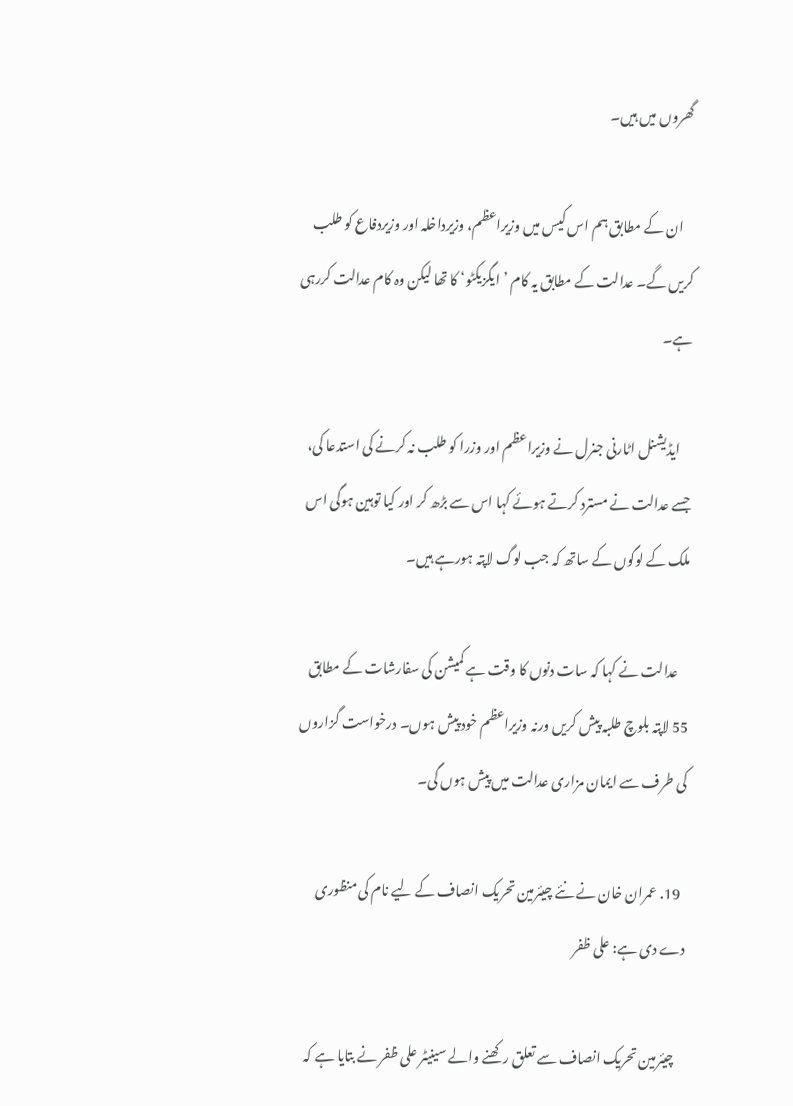گھروں میں ہیں۔

    ان کے مطابق ہم اس کیس میں وزیراعظم، وزیرداخلہ اور وزیردفاع کو طلب کریں گے۔ عدالت کے مطابق یہ کام ’ایگزیکٹو‘ کا تھا لیکن وہ کام عدالت کررہی ہے۔

    ایڈیشنل اٹارنی جنرل نے وزیراعظم اور وزرا کو طلب نہ کرنے کی استدعا کی، جسے عدالت نے مسترد کرتے ہوئے کہا اس سے بڑھ کر اور کیا توہین ہوگی اس ملک کے لوگوں کے ساتھ کہ جب لوگ لاپتہ ہورہے ہیں۔

    عدالت نے کہا کہ سات دنوں کا وقت ہے کمیشن کی سفارشات کے مطابق 55 لاپتہ بلوچ طلبہ پیش کریں ورنہ وزیراعظم خود پیش ہوں۔ درخواست گزاروں کی طرف سے ایمان مزاری عدالت میں پیش ہوں گی۔

  19. عمران خان نے نئے چیئرمین تحریک انصاف کے لیے نام کی منظوری دے دی ہے: علی ظفر

    چیئرمین تحریک انصاف سے تعلق رکھنے والے سینیٹر علی ظفر نے بتایا ہے کہ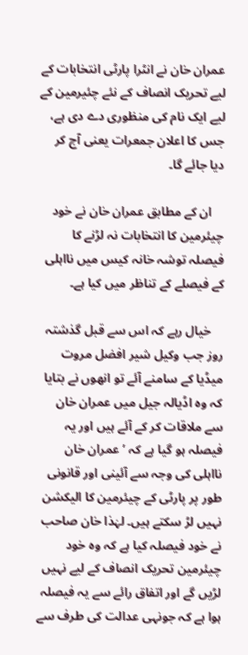عمران خان نے انٹرا پارٹی انتخابات کے لیے تحریک انصاف کے نئے چئیرمین کے لیے ایک نام کی منظوری دے دی ہے، جس کا اعلان جمعرات یعنی آج کر دیا جائے گا۔

    ان کے مطابق عمران خان نے خود چیئرمین کا انتخابات نہ لڑنے کا فیصلہ توشہ خانہ کیس میں نااہلی کے فیصلے کے تناظر میں کیا ہے۔

    خیال رہے کہ اس سے قبل گذشتہ روز جب وکیل شیر افضل مروت میڈیا کے سامنے آئے تو انھوں نے بتایا کہ وہ اڈیالہ جیل میں عمران خان سے ملاقات کر کے آئے ہیں اور یہ فیصلہ ہو گیا ہے کہ ’عمران خان نااہلی کی وجہ سے آئینی اور قانونی طور پر پارٹی کے چیئرمین کا الیکشن نہیں لڑ سکتے ہیں۔ لہٰذا خان صاحب نے خود فیصلہ کیا ہے کہ وہ خود چیئرمین تحریک انصاف کے لیے نہیں لڑیں گے اور اتفاق رائے سے یہ فیصلہ ہوا ہے کہ جونہی عدالت کی طرف سے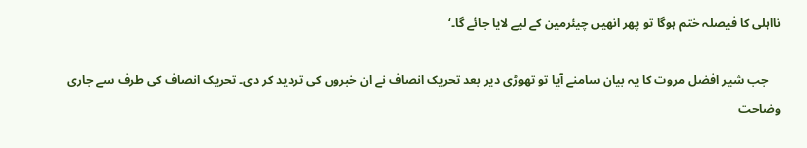نااہلی کا فیصلہ ختم ہوگا تو پھر انھیں چیئرمین کے لیے لایا جائے گا۔‘

    جب شیر افضل مروت کا یہ بیان سامنے آیا تو تھوڑی دیر بعد تحریک انصاف نے ان خبروں کی تردید کر دی۔ تحریک انصاف کی طرف سے جاری وضاحت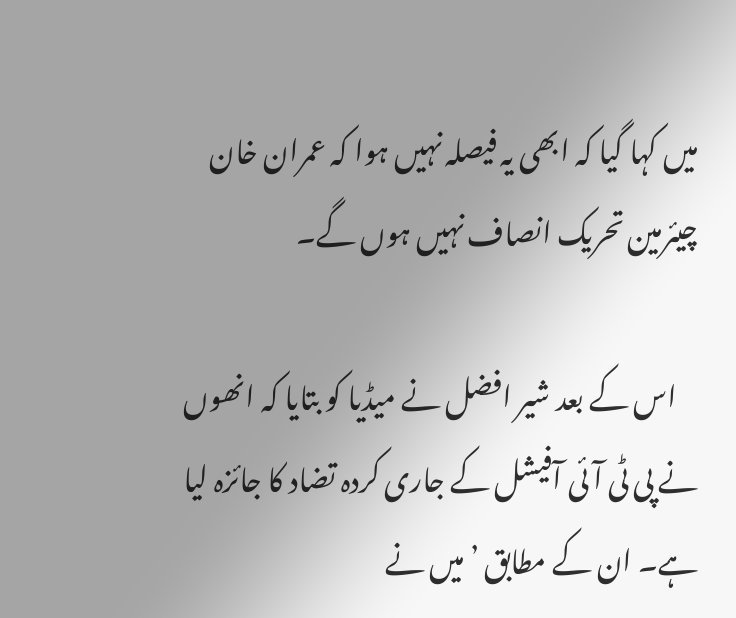میں کہا گیا کہ ابھی یہ فیصلہ نہیں ہوا کہ عمران خان چیئرمین تحریک انصاف نہیں ہوں گے۔

    اس کے بعد شیر افضل نے میڈیا کو بتایا کہ انھوں نے پی ٹی آئی آفیشل کے جاری کردہ تضاد کا جائزہ لیا ہے۔ ان کے مطابق ’میں نے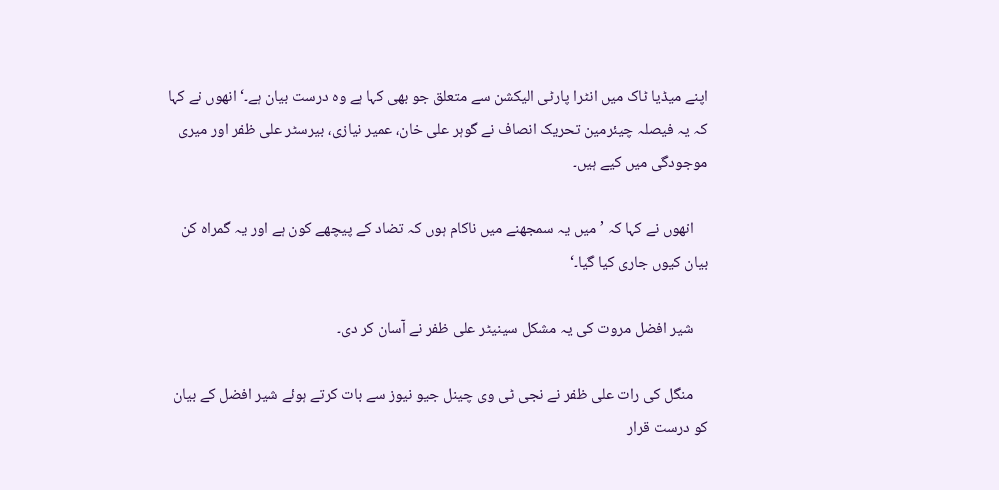اپنے میڈیا ٹاک میں انٹرا پارٹی الیکشن سے متعلق جو بھی کہا ہے وہ درست بیان ہے۔‘ انھوں نے کہا کہ یہ فیصلہ چیئرمین تحریک انصاف نے گوہر علی خان، عمیر نیازی، بیرسٹر علی ظفر اور میری موجودگی میں کیے ہیں۔

    انھوں نے کہا کہ ’میں یہ سمجھنے میں ناکام ہوں کہ تضاد کے پیچھے کون ہے اور یہ گمراہ کن بیان کیوں جاری کیا گیا۔‘

    شیر افضل مروت کی یہ مشکل سینیٹر علی ظفر نے آسان کر دی۔

    منگل کی رات علی ظفر نے نجی ٹی وی چینل جیو نیوز سے بات کرتے ہوئے شیر افضل کے بیان کو درست قرار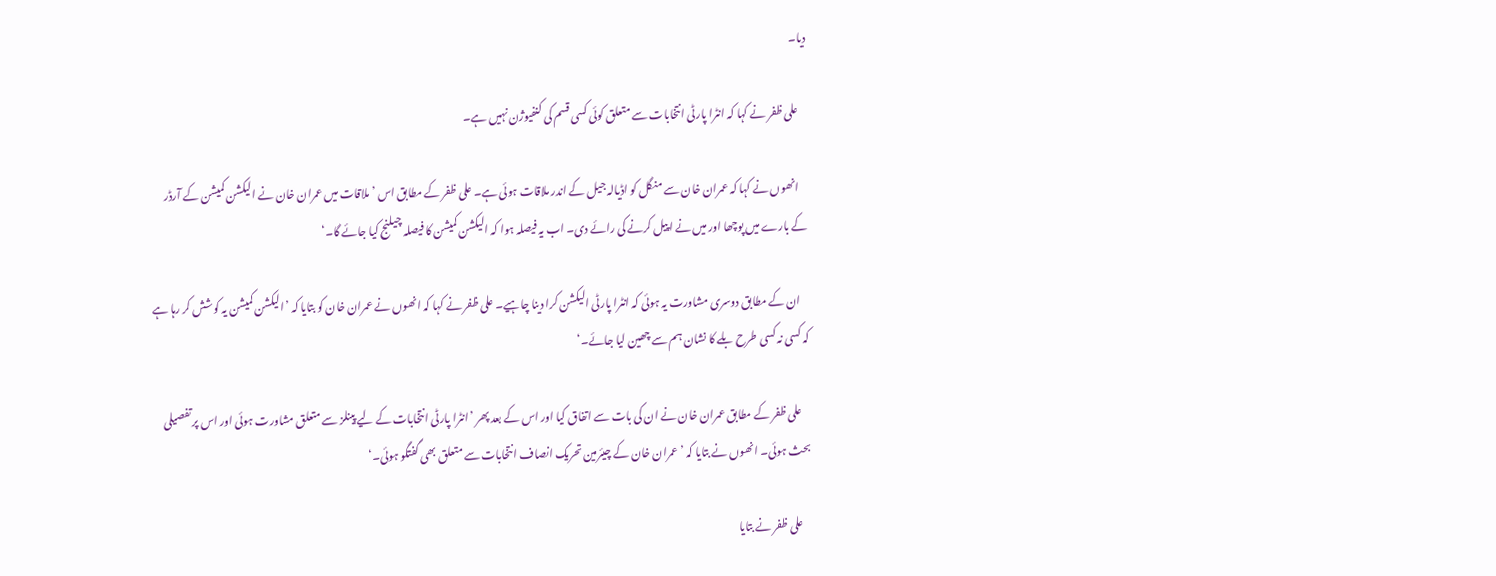دیا۔

    علی ظفر نے کہا کہ انٹرا پارٹی انتخابات سے متعلق کوئی کسی قسم کی کنفیوژن نہیں ہے۔

    انھوں نے کہا کہ عمران خان سے منگل کو اڈیالہ جیل کے اندر ملاقات ہوئی ہے۔ علی ظفر کے مطابق اس ’ملاقات میں عمران خان نے الیکشن کمیشن کے آرڈر کے بارے میں پوچھا اور میں نے اپیل کرنے کی رائے دی۔ اب یہ فیصلہ ہوا کہ الیکشن کمیشن کا فیصلہ چیلنج کیا جائے گا۔‘

    ان کے مطابق دوسری مشاورت یہ ہوئی کہ انٹرا پارٹی الیکشن کرا دینا چاہیے۔ علی ظفر نے کہا کہ انھوں نے عمران خان کو بتایا کہ ’الیکشن کمیشن یہ کوشش کر رہا ہے کہ کسی نہ کسی طرح بلے کا نشان ہم سے چھین لیا جائے۔‘

    علی ظفر کے مطابق عمران خان نے ان کی بات سے اتفاق کیا اور اس کے بعد پھر ’انٹرا پارٹی انتخابات کے لیے پینلز سے متعلق مشاورت ہوئی اور اس پر تفصیلی بحث ہوئی۔ انھوں نے بتایا کہ ’عمران خان کے چیئرمین تحریک انصاف انتخابات سے متعلق بھی گفتگو ہوئی۔‘

    علی ظفر نے بتایا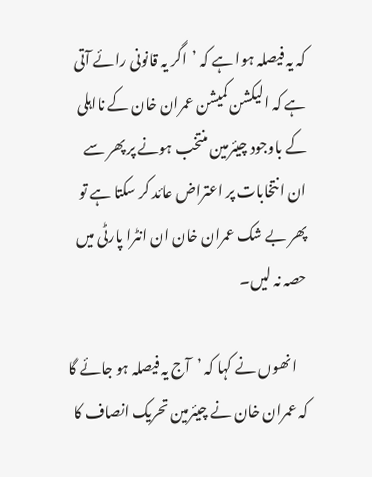کہ یہ فیصلہ ہوا ہے کہ ’اگر یہ قانونی رائے آتی ہے کہ الیکشن کمیشن عمران خان کے نااہلی کے باوجود چیئرمین منتخب ہونے پر پھر سے ان انتخابات پر اعتراض عائد کر سکتا ہے تو پھر بے شک عمران خان ان انٹرا پارٹی میں حصہ نہ لیں۔

    انھوں نے کہا کہ ’آج یہ فیصلہ ہو جائے گا کہ عمران خان نے چیئرمین تحریک انصاف کا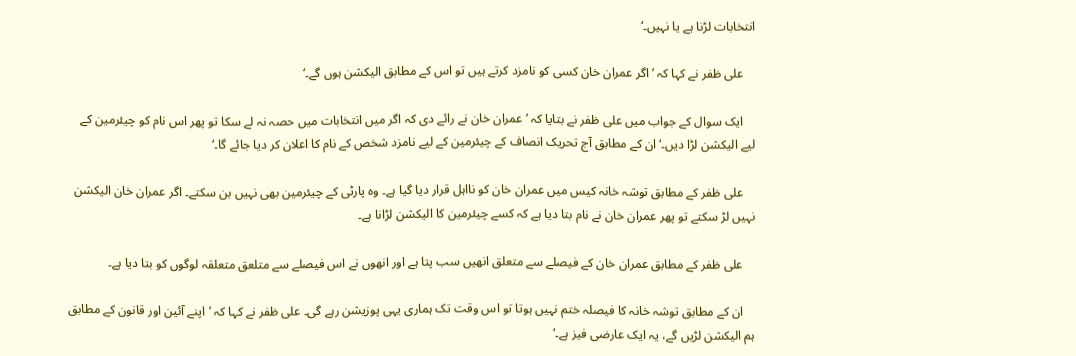انتخابات لڑنا ہے یا نہیں۔‘

    علی ظفر نے کہا کہ ’اگر عمران خان کسی کو نامزد کرتے ہیں تو اس کے مطابق الیکشن ہوں گے۔‘

    ایک سوال کے جواب میں علی ظفر نے بتایا کہ ’عمران خان نے رائے دی کہ اگر میں انتخابات میں حصہ نہ لے سکا تو پھر اس نام کو چیئرمین کے لیے الیکشن لڑا دیں۔‘ ان کے مطابق آج تحریک انصاف کے چیئرمین کے لیے نامزد شخص کے نام کا اعلان کر دیا جائے گا۔‘

    علی ظفر کے مطابق توشہ خانہ کیس میں عمران خان کو نااہل قرار دیا گیا ہے۔ وہ پارٹی کے چیئرمین بھی نہیں بن سکتے۔ اگر عمران خان الیکشن نہیں لڑ سکتے تو پھر عمران خان نے نام بتا دیا ہے کہ کسے چیئرمین کا الیکشن لڑانا ہے۔

    علی ظفر کے مطابق عمران خان کے فیصلے سے متعلق انھیں سب پتا ہے اور انھوں نے اس فیصلے سے متلعق متعلقہ لوگوں کو بتا دیا ہے۔

    ان کے مطابق توشہ خانہ کا فیصلہ ختم نہیں ہوتا تو اس وقت تک ہماری یہی پوزیشن رہے گی۔ علی ظفر نے کہا کہ ’اپنے آئین اور قانون کے مطابق ہم الیکشن لڑیں گے، یہ ایک عارضی فیز ہے۔‘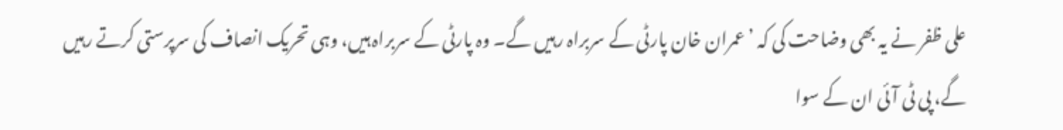علی ظفر نے یہ بھی وضاحت کی کہ ’عمران خان پارٹی کے سربراہ رہیں گے۔ وہ پارٹی کے سربراہ ہیں، وہی تحریک انصاف کی سرپرستی کرتے رہیں گے، پی ٹی آئی ان کے سوا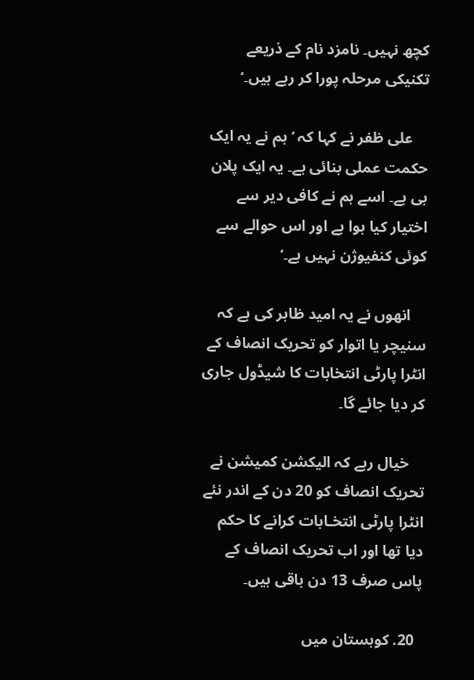کچھ نہیں۔ نامزد نام کے ذریعے تکنیکی مرحلہ پورا کر رہے ہیں۔‘

    علی ظفر نے کہا کہ ’ہم نے یہ ایک حکمت عملی بنائی ہے۔ یہ ایک پلان بی ہے۔ اسے ہم نے کافی دیر سے اختیار کیا ہوا ہے اور اس حوالے سے کوئی کنفیوژن نہیں ہے۔‘

    انھوں نے یہ امید ظاہر کی ہے کہ سنیچر یا اتوار کو تحریک انصاف کے انٹرا پارٹی انتخابات کا شیڈول جاری کر دیا جائے گا۔

    خیال رہے کہ الیکشن کمیشن نے تحریک انصاف کو 20 دن کے اندر نئے انٹرا پارٹی انتخـابات کرانے کا حکم دیا تھا اور اب تحریک انصاف کے پاس صرف 13 دن باقی ہیں۔

  20. کوہستان میں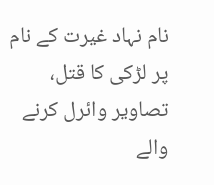نام نہاد غیرت کے نام پر لڑکی کا قتل، تصاویر وائرل کرنے والے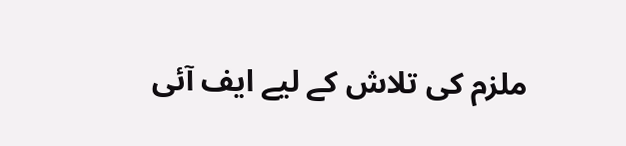ملزم کی تلاش کے لیے ایف آئی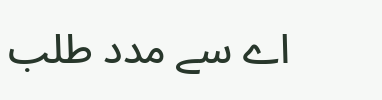اے سے مدد طلب